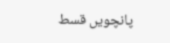پانچویں قسط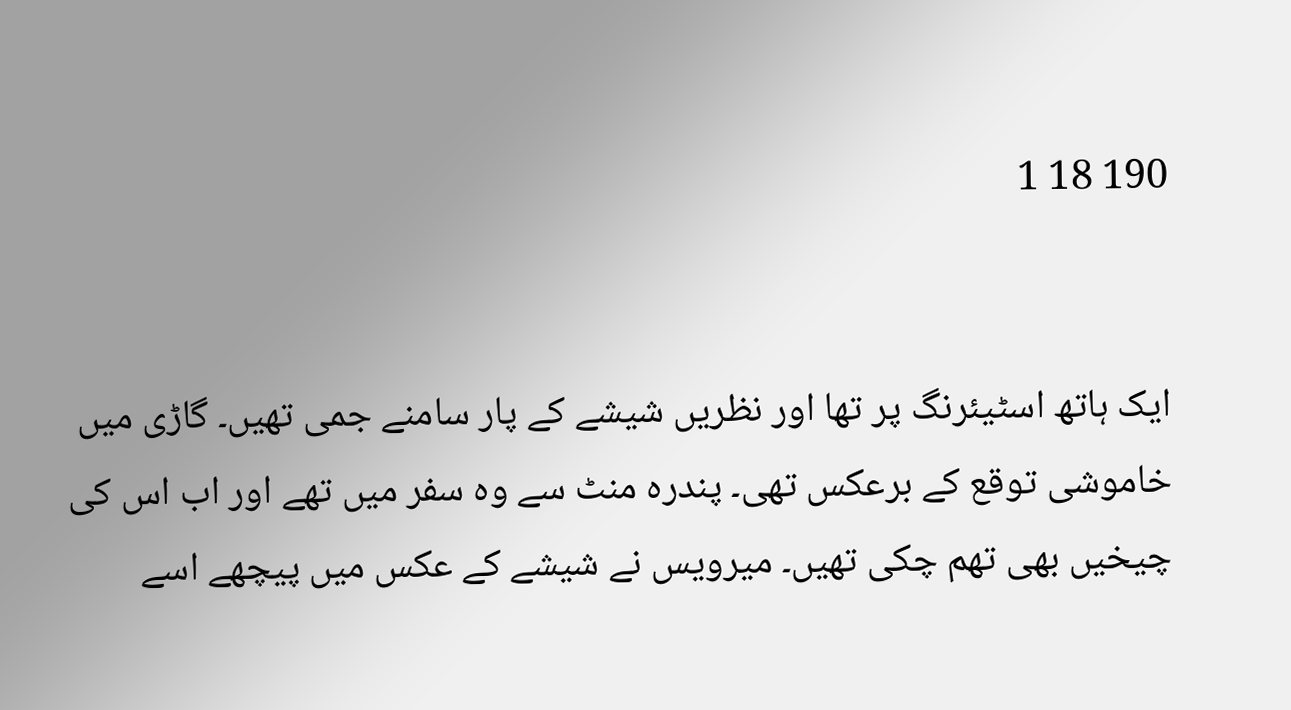190 18 1


ایک ہاتھ اسٹیئرنگ پر تھا اور نظریں شیشے کے پار سامنے جمی تھیں۔ گاڑی میں خاموشی توقع کے برعکس تھی۔ پندرہ منٹ سے وہ سفر میں تھے اور اب اس کی چیخیں بھی تھم چکی تھیں۔ میرویس نے شیشے کے عکس میں پیچھے اسے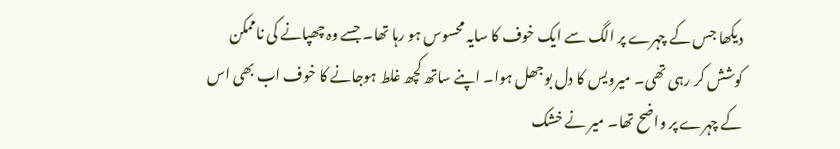دیکھا جس کے چہرے پر الگ سے ایک خوف کا سایہ محسوس ہو رہا تھا۔ جسے وہ چھپانے کی ناممکن کوشش کر رہی تھی۔ میرویس کا دل بوجھل ہوا۔ اپنے ساتھ کچھ غلط ہوجانے کا خوف اب بھی اس کے چہرے پر واضح تھا۔ میر نے خشک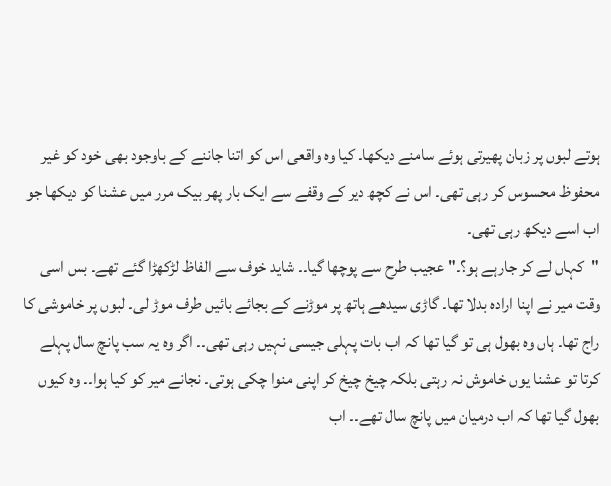ہوتے لبوں پر زبان پھیرتی ہوئے سامنے دیکھا۔ کیا وہ واقعی اس کو اتنا جاننے کے باوجود بھی خود کو غیر محفوظ محسوس کر رہی تھی۔ اس نے کچھ دیر کے وقفے سے ایک بار پھر بیک مرر میں عشنا کو دیکھا جو اب اسے دیکھ رہی تھی۔
"کہاں لے کر جارہے ہو؟۔" عجیب طرح سے پوچھا گیا۔۔ شاید خوف سے الفاظ لڑکھڑا گئے تھے۔ بس اسی وقت میر نے اپنا ارادہ بدلا تھا۔ گاڑی سیدھے ہاتھ پر موڑنے کے بجائے بائیں طرف موڑ لی۔ لبوں پر خاموشی کا راج تھا۔ ہاں وہ بھول ہی تو گیا تھا کہ اب بات پہلی جیسی نہیں رہی تھی۔۔ اگر وہ یہ سب پانچ سال پہلے کرتا تو عشنا یوں خاموش نہ رہتی بلکہ چیخ چیخ کر اپنی منوا چکی ہوتی۔ نجانے میر کو کیا ہوا۔۔ وہ کیوں بھول گیا تھا کہ اب درمیان میں پانچ سال تھے۔۔ اب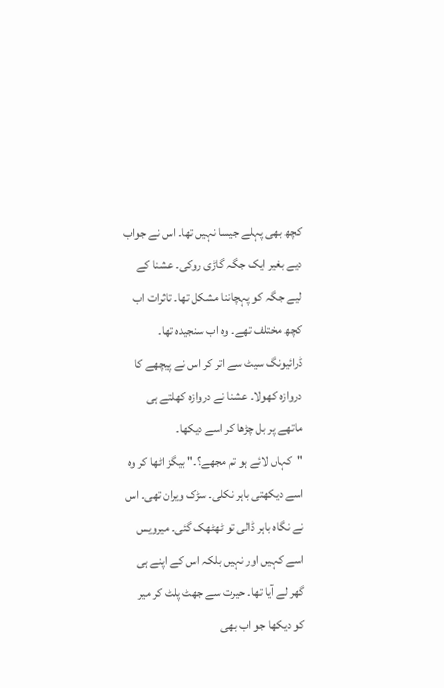کچھ بھی پہلے جیسا نہیں تھا۔ اس نے جواب دیے بغیر ایک جگہ گاڑی روکی۔ عشنا کے لیے جگہ کو پہچاننا مشکل تھا۔ تاثرات اب کچھ مختلف تھے۔ وہ اب سنجیدہ تھا۔ ڈرائیونگ سیٹ سے اتر کر اس نے پیچھے کا دروازہ کھولا۔ عشنا نے دروازہ کھلتے ہی ماتھے پر بل چڑھا کر اسے دیکھا۔
"کہاں لائے ہو تم مجھے؟۔" بیگز اٹھا کر وہ اسے دیکھتی باہر نکلی۔ سڑک ویران تھی۔ اس نے نگاہ باہر ڈالی تو ٹھٹھک گئی۔ میرویس اسے کہیں اور نہیں بلکہ اس کے اپنے ہی گھر لے آیا تھا۔ حیرت سے جھٹ پلٹ کر میر کو دیکھا جو اب بھی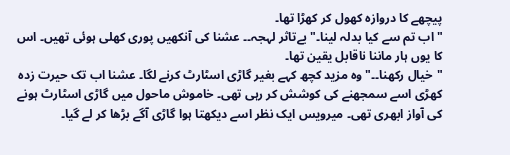پیچھے کا دروازہ کھول کر کھڑا تھا۔
"اب تم سے کیا بدلہ لینا۔" بےتاثر لہجہ۔۔ عشنا کی آنکھیں پوری کھلی ہوئی تھیں۔ اس کا یوں ہار ماننا ناقابل یقین تھا۔
"خیال رکھنا۔۔" وہ مزید کچھ کہے بغیر گاڑی اسٹارٹ کرنے لگا۔ عشنا اب تک حیرت زدہ کھڑی اسے سمجھنے کی کوشش کر رہی تھی۔ خاموش ماحول میں گاڑی اسٹارٹ ہونے کی آواز ابھری تھی۔ میرویس ایک نظر اسے دیکھتا ہوا گاڑی آگے بڑھا کر لے گیا۔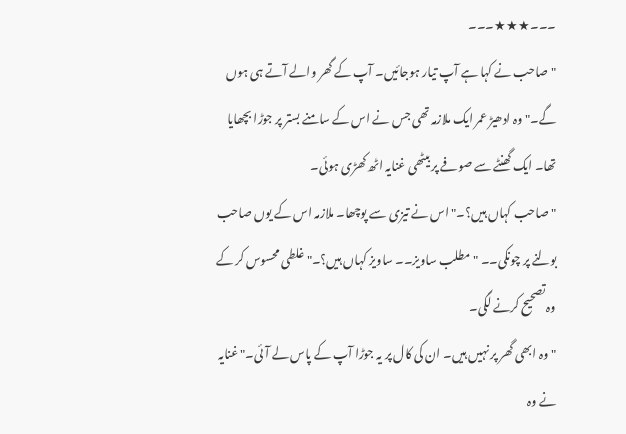۔۔۔★★★۔۔۔
"صاحب نے کہا ہے آپ تیار ہوجائیں۔ آپ کے گھر والے آتے ہی ہوں گے۔" وہ ادھیڑ عمر ایک ملازمہ تھی جس نے اس کے سامنے بستر پر جوڑا بچھایا تھا۔ ایک گھنٹے سے صوفے پر بیٹھی غنایہ اٹھ کھڑی ہوئی۔
"صاحب کہاں ہیں؟۔" اس نے تیزی سے پوچھا۔ ملازمہ اس کے یوں صاحب بولنے پر چونکی۔۔ "مطلب ساویز۔۔ ساویز کہاں ہیں؟۔" غلطی محسوس کر کے وہ تصحیح کرنے لگی۔
"وہ ابھی گھر پر نہیں ہیں۔ ان کی کال پر یہ جوڑا آپ کے پاس لے آئی۔" غنایہ نے وہ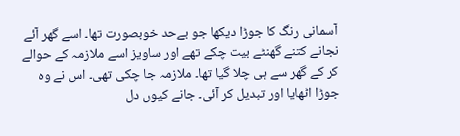آسمانی رنگ کا جوڑا دیکھا جو بےحد خوبصورت تھا۔ اسے گھر آئے نجانے کتنے گھنٹے بیت چکے تھے اور ساویز اسے ملازمہ کے حوالے کر کے گھر سے ہی چلا گیا تھا۔ ملازمہ جا چکی تھی۔ اس نے وہ جوڑا اٹھایا اور تبدیل کر آئی۔ جانے کیوں دل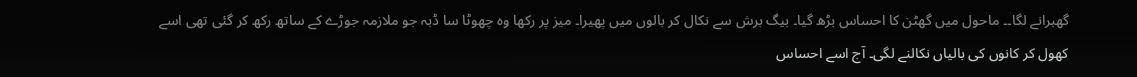گھبرانے لگا۔۔ ماحول میں گھٹن کا احساس بڑھ گیا۔ بیگ برش سے نکال کر بالوں میں پھیرا۔ میز پر رکھا وہ چھوٹا سا ڈبہ جو ملازمہ جوڑے کے ساتھ رکھ کر گئی تھی اسے کھول کر کانوں کی بالیاں نکالنے لگی۔ آج اسے احساس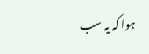ہوا کہ یہ سب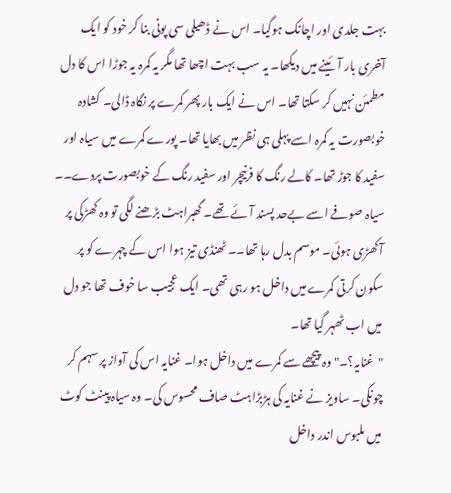بہت جلدی اور اچانک ہوگیا۔ اس نے ڈھیلی سی پونی بنا کر خود کو ایک آخری بار آئینے میں دیکھا۔ یہ سب بہت اچھا تھا مگر یہ کمرہ یہ جوڑا اس کا دل مطمئن نہیں کر سکتا تھا۔ اس نے ایک بار پھر کمرے پر نگاہ ڈالی۔ کشادہ خوبصورت یہ کمرہ اسے پہلی ہی نظر میں بھایا تھا۔ پورے کمرے میں سیاہ اور سفید کا جوڑ تھا۔ کالے رنگ کا فرنیچر اور سفید رنگ کے خوبصورت پردے۔۔ سیاہ صوفے اسے بےحد پسند آئے تھے۔ گھبراہٹ بڑھنے لگی تو وہ کھڑکی پر آکھڑی ہوئی۔ موسم بدل رہا تھا۔۔ ٹھنڈی تیز ہوا اس کے چہرے کو پر سکون کرتی کمرے میں داخل ہو رہی تھی۔ ایک عجیب سا خوف تھا جو دل میں اب ٹھہر گیا تھا۔
"غنایہ؟۔" وہ پیچھے سے کمرے میں داخل ہوا۔ غنایہ اس کی آواز پر سہم کر چونکی۔ ساویز نے غنایہ کی ہڑبڑاہٹ صاف محسوس کی۔ وہ سیاہ پینٹ کوٹ میں ملبوس اندر داخل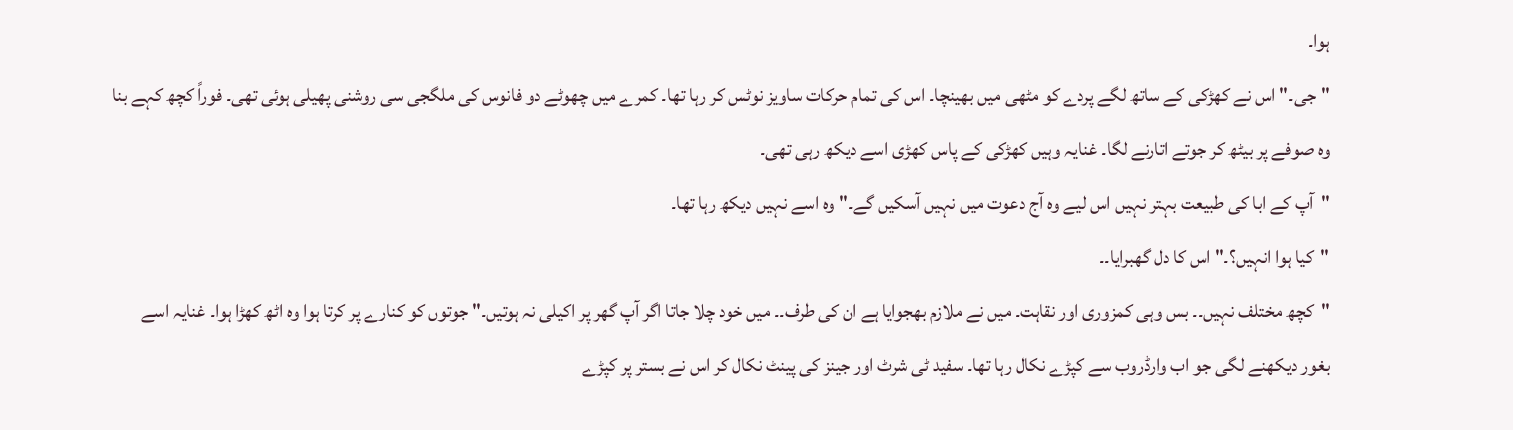ہوا۔
"جی۔" اس نے کھڑکی کے ساتھ لگے پردے کو مٹھی میں بھینچا۔ اس کی تمام حرکات ساویز نوٹس کر رہا تھا۔ کمرے میں چھوٹے دو فانوس کی ملگجی سی روشنی پھیلی ہوئی تھی۔ فوراً کچھ کہے بنا وہ صوفے پر بیٹھ کر جوتے اتارنے لگا۔ غنایہ وہیں کھڑکی کے پاس کھڑی اسے دیکھ رہی تھی۔
"آپ کے ابا کی طبیعت بہتر نہیں اس لیے وہ آج دعوت میں نہیں آسکیں گے۔" وہ اسے نہیں دیکھ رہا تھا۔
"کیا ہوا انہیں؟۔" اس کا دل گھبرایا۔۔
"کچھ مختلف نہیں۔۔ بس وہی کمزوری اور نقاہت۔ میں نے ملازم بھجوایا ہے ان کی طرف۔۔ میں خود چلا جاتا اگر آپ گھر پر اکیلی نہ ہوتیں۔" جوتوں کو کنارے پر کرتا ہوا وہ اٹھ کھڑا ہوا۔ غنایہ اسے بغور دیکھنے لگی جو اب وارڈروب سے کپڑے نکال رہا تھا۔ سفید ٹی شرٹ اور جینز کی پینٹ نکال کر اس نے بستر پر کپڑے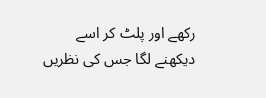رکھے اور پلٹ کر اسے دیکھنے لگا جس کی نظریں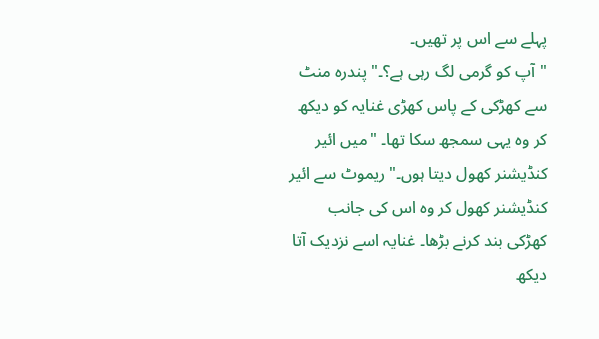پہلے سے اس پر تھیں۔
"آپ کو گرمی لگ رہی ہے؟۔" پندرہ منٹ سے کھڑکی کے پاس کھڑی غنایہ کو دیکھ کر وہ یہی سمجھ سکا تھا۔ "میں ائیر کنڈیشنر کھول دیتا ہوں۔" ریموٹ سے ائیر کنڈیشنر کھول کر وہ اس کی جانب کھڑکی بند کرنے بڑھا۔ غنایہ اسے نزدیک آتا دیکھ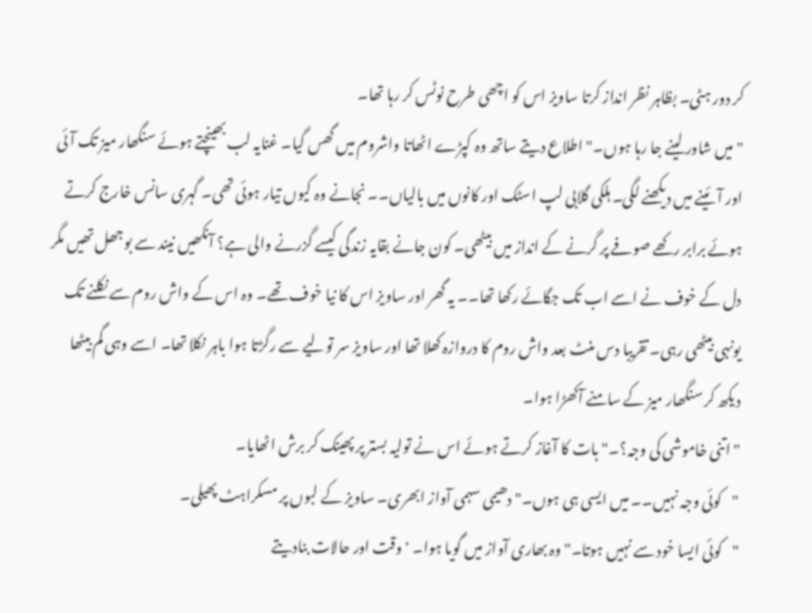کر دور ہٹی۔ بظاہر نظر انداز کرتا ساویز اس کو اچھی طرح نوٹس کر رہا تھا۔
"میں شاور لینے جا رہا ہوں۔" اطلاع دیتے ساتھ وہ کپڑے اٹھاتا واشروم میں گھس گیا۔ غنایہ لب بھینچتے ہوئے سنگھار میز تک آئی اور آئینے میں دیکھنے لگی۔ ہلکی گلابی لپ اسٹک اور کانوں میں بالیاں۔۔ نجانے وہ کیوں تیار ہوئی تھی۔ گہری سانس خارج کرتے ہوئے برابر رکھے صوفے پر گرنے کے انداز میں بیٹھی۔ کون جانے بقایہ زندگی کیسے گزرنے والی ہے؟ آنکھیں نیند سے بوجھل تھیں مگر دل کے خوف نے اسے اب تک جگائے رکھا تھا۔۔ یہ گھر اور ساویز اس کا نیا خوف تھے۔ وہ اس کے واش روم سے نکلنے تک یونہی بیٹھی رہی۔ تقریبا دس منٹ بعد واش روم کا دروازہ کھلا تھا اور ساویز سر تولیے سے رگڑتا ہوا باہر نکلا تھا۔ اسے وہی گم بیٹھا دیکھ کر سنگھار میز کے سامنے آکھڑا ہوا۔
"اتنی خاموشی کی وجہ؟۔" بات کا آغاز کرتے ہوئے اس نے تولیہ بستر پر پھینک کر برش اٹھایا۔
"کوئی وجہ نہیں۔۔ میں ایسی ہی ہوں۔" دھیمی سہمی آواز ابھری۔ ساویز کے لبوں پر مسکراہٹ پھیلی۔
"کوئی ایسا خود سے نہیں ہوتا۔" وہ بھاری آواز میں گویا ہوا۔ 'وقت اور حالات بنادیتے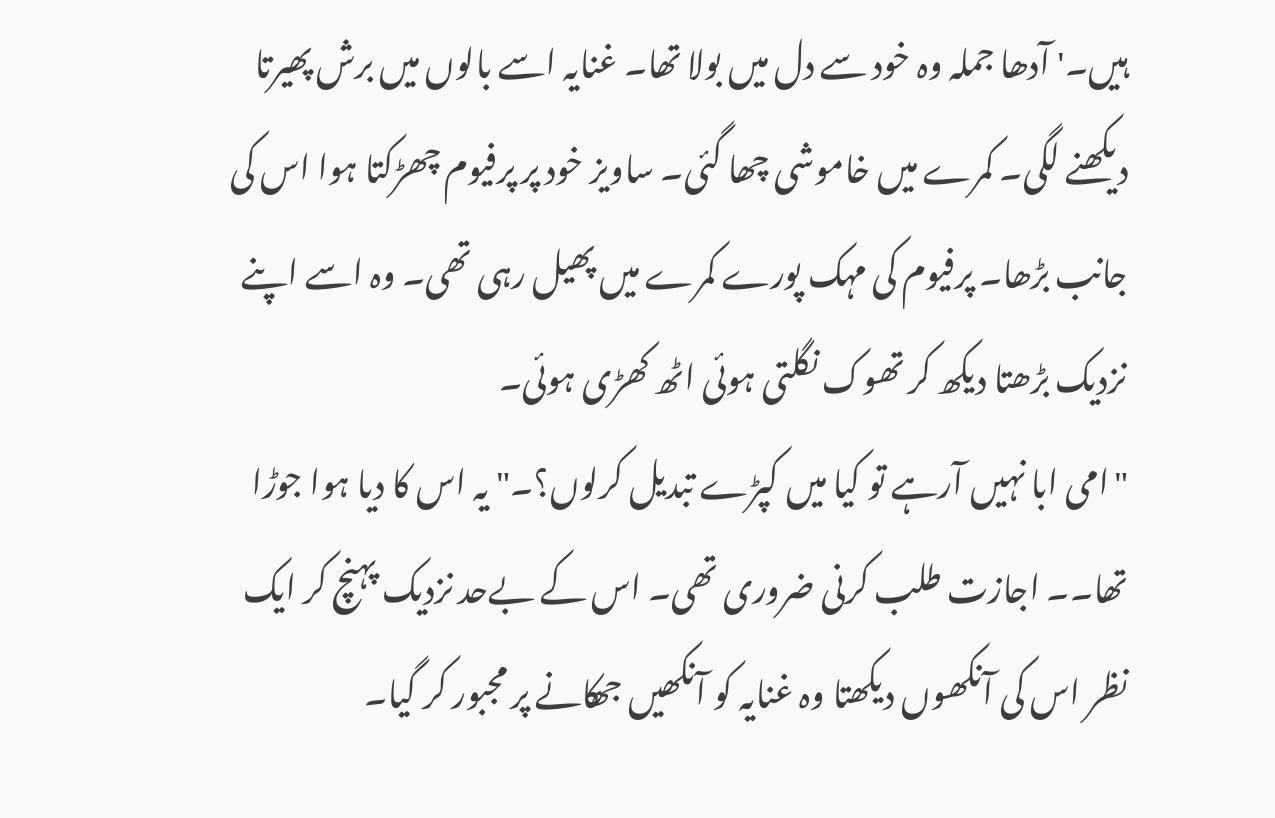ہیں۔' آدھا جملہ وہ خود سے دل میں بولا تھا۔ غنایہ اسے بالوں میں برش پھیرتا دیکھنے لگی۔ کمرے میں خاموشی چھا گئی۔ ساویز خود پر پرفیوم چھڑکتا ہوا اس کی جانب بڑھا۔ پرفیوم کی مہک پورے کمرے میں پھیل رہی تھی۔ وہ اسے اپنے نزدیک بڑھتا دیکھ کر تھوک نگلتی ہوئی اٹھ کھڑی ہوئی۔
"امی ابا نہیں آرہے تو کیا میں کپڑے تبدیل کرلوں؟۔" یہ اس کا دیا ہوا جوڑا تھا۔۔ اجازت طلب کرنی ضروری تھی۔ اس کے بےحد نزدیک پہنچ کر ایک نظر اس کی آنکھوں دیکھتا وہ غنایہ کو آنکھیں جھکانے پر مجبور کر گیا۔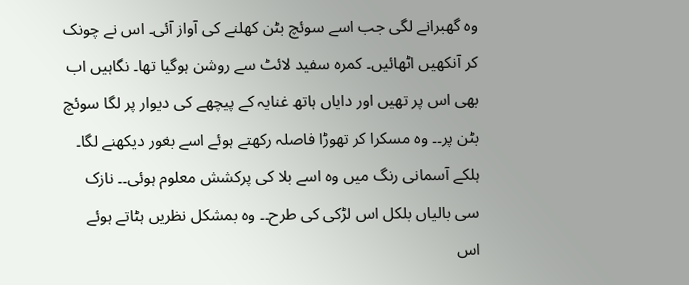وہ گھبرانے لگی جب اسے سوئچ بٹن کھلنے کی آواز آئی۔ اس نے چونک کر آنکھیں اٹھائیں۔ کمرہ سفید لائٹ سے روشن ہوگیا تھا۔ نگاہیں اب بھی اس پر تھیں اور دایاں ہاتھ غنایہ کے پیچھے کی دیوار پر لگا سوئچ بٹن پر۔۔ وہ مسکرا کر تھوڑا فاصلہ رکھتے ہوئے اسے بغور دیکھنے لگا۔ ہلکے آسمانی رنگ میں وہ اسے بلا کی پرکشش معلوم ہوئی۔۔ نازک سی بالیاں بلکل اس لڑکی کی طرح۔۔ وہ بمشکل نظریں ہٹاتے ہوئے اس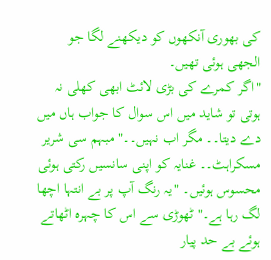کی بھوری آنکھوں کو دیکھنے لگا جو الجھی ہوئی تھیں۔
"اگر کمرے کی بڑی لائٹ ابھی کھلی نہ ہوتی تو شاید میں اس سوال کا جواب ہاں میں دے دیتا۔۔ مگر اب نہیں۔۔" مبہم سی شریر مسکراہٹ۔۔ غنایہ کو اپنی سانسیں رکتی ہوئی محسوس ہوئیں۔ "یہ رنگ آپ پر بے انتہا اچھا لگ رہا ہے۔" ٹھوڑی سے اس کا چہرہ اٹھاتے ہوئے بے حد پیار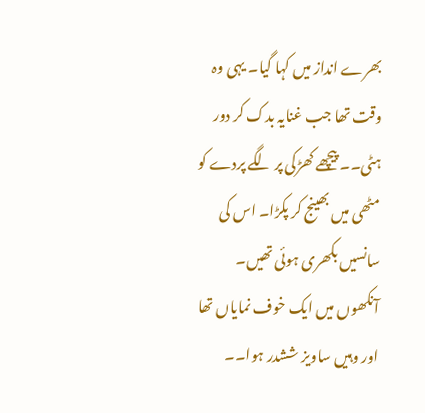بھرے انداز میں کہا گیا۔ یہی وہ وقت تھا جب غنایہ بدک کر دور ہٹی۔۔ پیچھے کھڑکی پر لگے پردے کو مٹھی میں بھینج کر پکڑا۔ اس کی سانسیں بکھری ہوئی تھیں۔ آنکھوں میں ایک خوف نمایاں تھا اور وہیں ساویز ششدر ہوا۔۔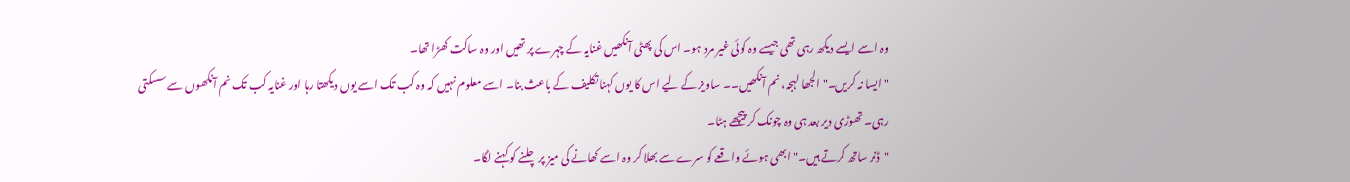وہ اسے ایسے دیکھ رہی تھی جیسے وہ کوئی غیر مرد ہو۔ اس کی پھٹی آنکھیں غنایہ کے چہرے پر تھیں اور وہ ساکت کھڑا تھا۔
"ایسا نہ کریں۔" الجھا لہجہ، نم آنکھیں۔۔ ساویز کے لیے اس کا یوں کہنا تکلیف کے باعث بنا۔ اسے معلوم نہیں کہ وہ کب تک اسے یوں دیکھتا رہا اور غنایہ کب تک نم آنکھوں سے سسکتی رہی۔ تھوڑی دیر بعد ہی وہ چونک کر پیچھے ہٹا۔
"ڈنر ساتھ کرتے ہیں۔" ابھی ہوئے واقعے کو سرے سے بھلا کر وہ اسے کھانے کی میز پر چلنے کو کہنے لگا۔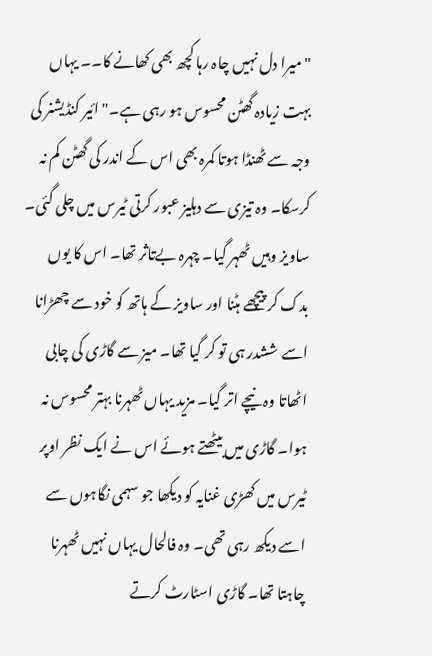"میرا دل نہیں چاہ رہا کچھ بھی کھانے کا۔۔ یہاں بہت زیادہ گھٹن محسوس ہو رہی ہے۔" ائیر کنڈیشنر کی وجہ سے ٹھنڈا ہوتا کمرہ بھی اس کے اندر کی گھٹن کم نہ کرسکا۔ وہ تیزی سے دہلیز عبور کرتی ٹیرس میں چلی گئی۔
ساویز وہیں ٹھہر گیا۔ چہرہ بےتاثر تھا۔ اس کا یوں بدک کر پیچھے ہٹنا اور ساویز کے ہاتھ کو خود سے چھڑانا اسے ششدر ہی تو کر گیا تھا۔ میز سے گاڑی کی چابی اٹھاتا وہ نیچے اتر گیا۔ مزید یہاں ٹھہرنا بہتر محسوس نہ ہوا۔ گاڑی میں بیٹھتے ہوئے اس نے ایک نظر اوپر ٹیرس میں کھڑی غنایہ کو دیکھا جو سہمی نگاہوں سے اسے دیکھ رہی تھی۔ وہ فالحال یہاں نہیں ٹھہرنا چاہتا تھا۔ گاڑی اسٹارٹ کرتے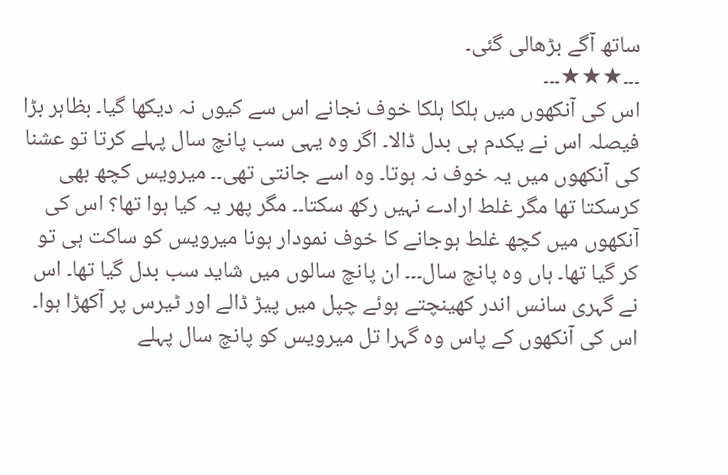ساتھ آگے بڑھالی گئی۔
۔۔۔★★★۔۔۔
اس کی آنکھوں میں ہلکا ہلکا خوف نجانے اس سے کیوں نہ دیکھا گیا۔ بظاہر بڑا فیصلہ اس نے یکدم ہی بدل ڈالا۔ اگر وہ یہی سب پانچ سال پہلے کرتا تو عشنا کی آنکھوں میں یہ خوف نہ ہوتا۔ وہ اسے جانتی تھی۔۔ میرویس کچھ بھی کرسکتا تھا مگر غلط ارادے نہیں رکھ سکتا۔۔ مگر پھر یہ کیا ہوا تھا؟ اس کی آنکھوں میں کچھ غلط ہوجانے کا خوف نمودار ہونا میرویس کو ساکت ہی تو کر گیا تھا۔ ہاں وہ پانچ سال۔۔۔ ان پانچ سالوں میں شاید سب بدل گیا تھا۔ اس نے گہری سانس اندر کھینچتے ہوئے چپل میں پیڑ ڈالے اور ٹیرس پر آکھڑا ہوا۔ اس کی آنکھوں کے پاس وہ گہرا تل میرویس کو پانچ سال پہلے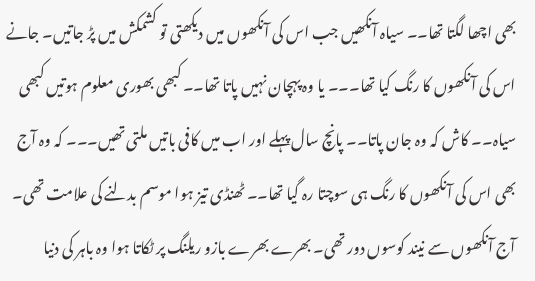بھی اچھا لگتا تھا۔۔ سیاہ آنکھیں جب اس کی آنکھوں میں دیکھتی تو کشمکش میں پڑ جاتیں۔ جانے اس کی آنکھوں کا رنگ کیا تھا۔۔۔ یا وہ پہچان نہیں پاتا تھا۔۔ کبھی بھوری معلوم ہوتیں کبھی سیاہ۔۔ کاش کہ وہ جان پاتا۔۔ پانچ سال پہلے اور اب میں کافی باتیں ملتی تھیں۔۔۔ کہ وہ آج بھی اس کی آنکھوں کا رنگ ہی سوچتا رہ گیا تھا۔۔ ٹھنڈی تیز ہوا موسم بدلنے کی علامت تھی۔ آج آنکھوں سے نیند کوسوں دور تھی۔ بھرے بھرے بازو ریلنگ پر ٹکاتا ہوا وہ باہر کی دنیا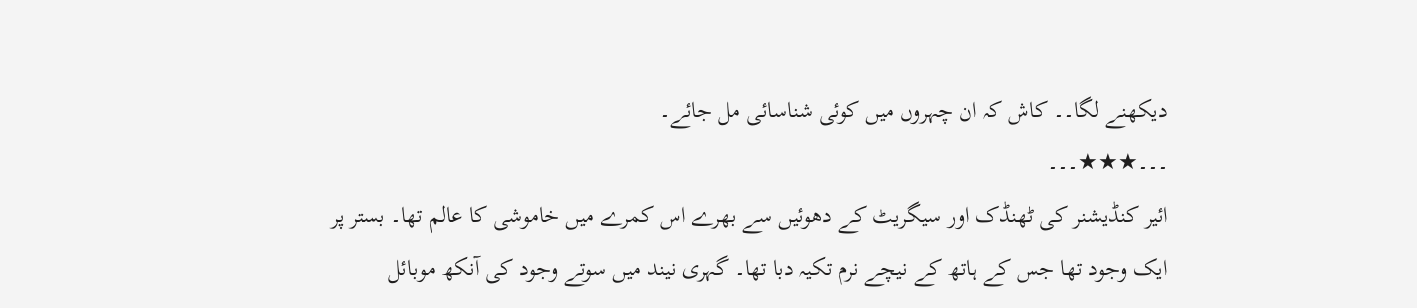دیکھنے لگا۔۔ کاش کہ ان چہروں میں کوئی شناسائی مل جائے۔
۔۔۔★★★۔۔۔
ائیر کنڈیشنر کی ٹھنڈک اور سیگریٹ کے دھوئیں سے بھرے اس کمرے میں خاموشی کا عالم تھا۔ بستر پر ایک وجود تھا جس کے ہاتھ کے نیچے نرم تکیہ دبا تھا۔ گہری نیند میں سوتے وجود کی آنکھ موبائل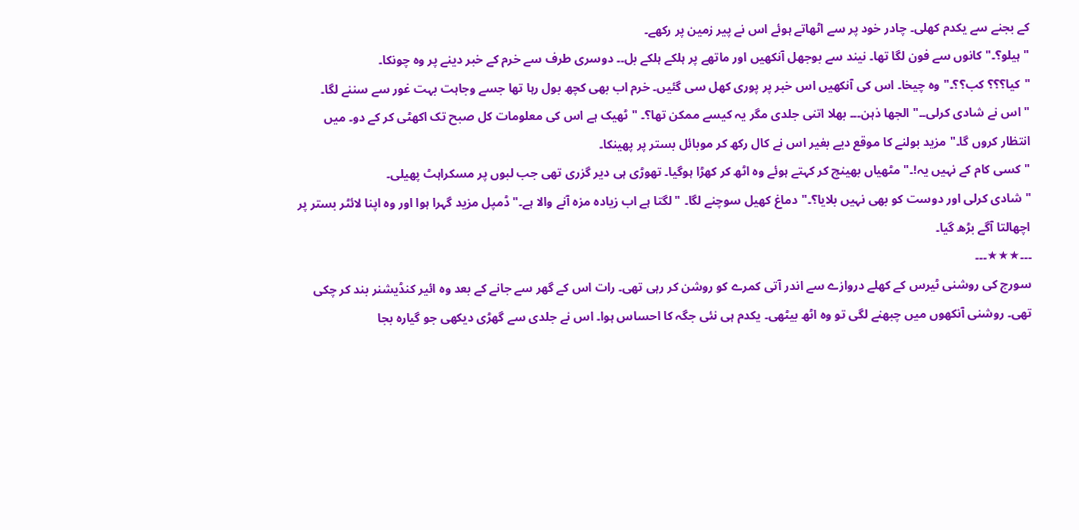کے بجنے سے یکدم کھلی۔ چادر خود پر سے اٹھاتے ہوئے اس نے پیر زمین پر رکھے۔
"ہیلو؟۔" کانوں سے فون لگا تھا۔ نیند سے بوجھل آنکھیں اور ماتھے پر ہلکے ہلکے بل۔۔ دوسری طرف سے خرم کے خبر دینے پر وہ چونکا۔
"کیا؟؟؟ کب؟؟۔" وہ چیخا۔ اس کی آنکھیں اس خبر پر پوری کھل سی گئیں۔ خرم اب بھی کچھ بول رہا تھا جسے وجاہت بہت غور سے سننے لگا۔
"اس نے شادی کرلی۔۔" الجھا ذہن۔۔۔ بھلا اتنی جلدی مگر یہ کیسے ممکن تھا؟۔ "ٹھیک ہے اس کی معلومات کل صبح تک اکھٹی کر کے دو۔ میں انتظار کروں گا۔" مزید بولنے کا موقع دیے بغیر اس نے کال رکھ کر موبائل بستر پر پھینکا۔
"کسی کام کے نہیں یہ!۔" مٹھیاں بھینچ کر کہتے ہوئے وہ اٹھ کر کھڑا ہوگیا۔ تھوڑی ہی دیر گزری تھی جب لبوں پر مسکراہٹ پھیلی۔
"شادی کرلی اور دوست کو بھی نہیں بلایا؟۔" دماغ کھیل سوچنے لگا۔ "لگتا ہے اب زیادہ مزہ آنے والا ہے۔" ڈمپل مزید گہرا ہوا اور وہ اپنا لائٹر بستر پر اچھالتا آگے بڑھ گیا۔
۔۔۔★★★۔۔۔
سورج کی روشنی ٹیرس کے کھلے دروازے سے اندر آتی کمرے کو روشن کر رہی تھی۔ رات اس کے گھر سے جانے کے بعد وہ ائیر کنڈیشنر بند کر چکی تھی۔ روشنی آنکھوں میں چبھنے لگی تو وہ اٹھ بیٹھی۔ یکدم ہی نئی جگہ کا احساس ہوا۔ اس نے جلدی سے گھڑی دیکھی جو گیارہ بجا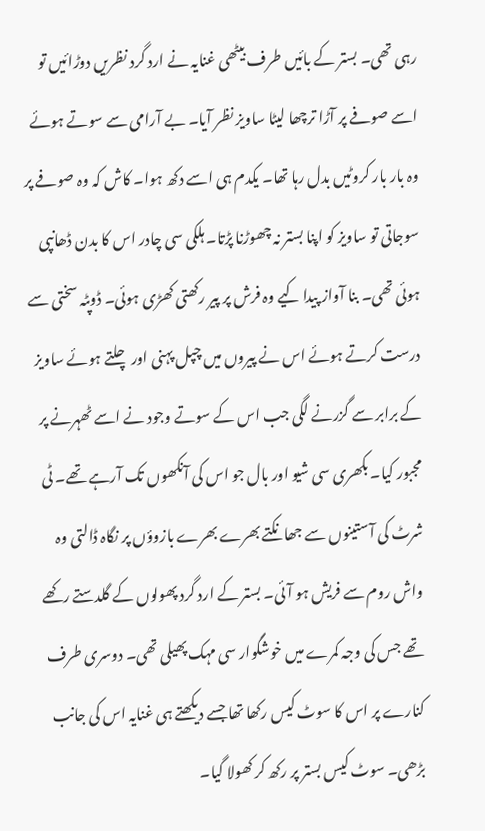رہی تھی۔ بستر کے بائیں طرف بیٹھی غنایہ نے ارد گرد نظریں دوڑائیں تو اسے صوفے پر آڑا ترچھا لیٹا ساویز نظر آیا۔ بے آرامی سے سوتے ہوئے وہ بار بار کروٹیں بدل رہا تھا۔ یکدم ہی اسے دکھ ہوا۔ کاش کہ وہ صوفے پر سوجاتی تو ساویز کو اپنا بستر نہ چھوڑنا پڑتا۔ ہلکی سی چادر اس کا بدن ڈھانپی ہوئی تھی۔ بنا آواز پیدا کیے وہ فرش پر پیر رکھتی کھڑی ہوئی۔ ڈوپٹہ سختی سے درست کرتے ہوئے اس نے پیروں میں چپل پہنی اور چلتے ہوئے ساویز کے برابر سے گزرنے لگی جب اس کے سوتے وجود نے اسے ٹھہرنے پر مجبور کیا۔ بکھری سی شیو اور بال جو اس کی آنکھوں تک آرہے تھے۔ ٹی شرٹ کی آستینوں سے جھانکتے بھرے بھرے بازوؤں پر نگاہ ڈالتی وہ واش روم سے فریش ہو آئی۔ بستر کے ارد گرد پھولوں کے گلدستے رکھے تھے جس کی وجہ کمرے میں خوشگوار سی مہک پھیلی تھی۔ دوسری طرف کنارے پر اس کا سوٹ کیس رکھا تھا جسے دیکھتے ہی غنایہ اس کی جانب بڑھی۔ سوٹ کیس بستر پر رکھ کر کھولا گیا۔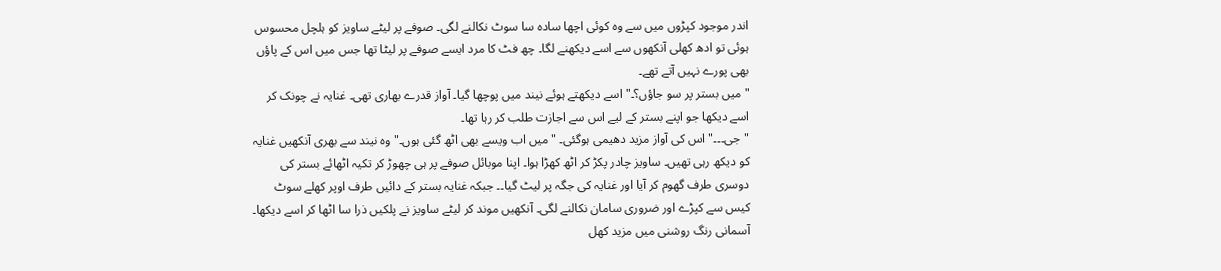اندر موجود کپڑوں میں سے وہ کوئی اچھا سادہ سا سوٹ نکالنے لگی۔ صوفے پر لیٹے ساویز کو ہلچل محسوس ہوئی تو ادھ کھلی آنکھوں سے اسے دیکھنے لگا۔ چھ فٹ کا مرد ایسے صوفے پر لیٹا تھا جس میں اس کے پاؤں بھی پورے نہیں آتے تھے۔
"میں بستر پر سو جاؤں؟۔" اسے دیکھتے ہوئے نیند میں پوچھا گیا۔ آواز قدرے بھاری تھی۔ غنایہ نے چونک کر اسے دیکھا جو اپنے بستر کے لیے اس سے اجازت طلب کر رہا تھا۔
"جی۔۔۔" اس کی آواز مزید دھیمی ہوگئی۔ "میں اب ویسے بھی اٹھ گئی ہوں۔" وہ نیند سے بھری آنکھیں غنایہ کو دیکھ رہی تھیں۔ ساویز چادر پکڑ کر اٹھ کھڑا ہوا۔ اپنا موبائل صوفے پر ہی چھوڑ کر تکیہ اٹھائے بستر کی دوسری طرف گھوم کر آیا اور غنایہ کی جگہ پر لیٹ گیا۔۔ جبکہ غنایہ بستر کے دائیں طرف اوپر کھلے سوٹ کیس سے کپڑے اور ضروری سامان نکالنے لگی۔ آنکھیں موند کر لیٹے ساویز نے پلکیں ذرا سا اٹھا کر اسے دیکھا۔ آسمانی رنگ روشنی میں مزید کھل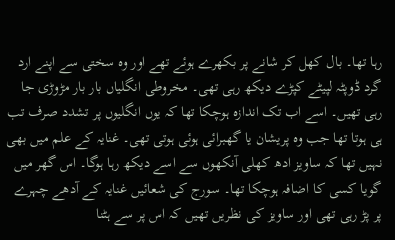رہا تھا۔ بال کھل کر شانے پر بکھرے ہوئے تھے اور وہ سختی سے اپنے ارد گرد ڈوپٹہ لپیٹے کپڑے دیکھ رہی تھی۔ مخروطی انگلیاں بار بار مڑوڑی جا رہی تھیں۔ اسے اب تک اندازہ ہوچکا تھا کہ یوں انگلیوں پر تشدد صرف تب ہی ہوتا تھا جب وہ پریشان یا گھبرائی ہوئی ہوتی تھی۔ غنایہ کے علم میں بھی نہیں تھا کہ ساویز ادھ کھلی آنکھوں سے اسے دیکھ رہا ہوگا۔ اس گھر میں گویا کسی کا اضافہ ہوچکا تھا۔ سورج کی شعائیں غنایہ کے آدھے چہرے پر پڑ رہی تھی اور ساویز کی نظریں تھیں کہ اس پر سے ہٹنا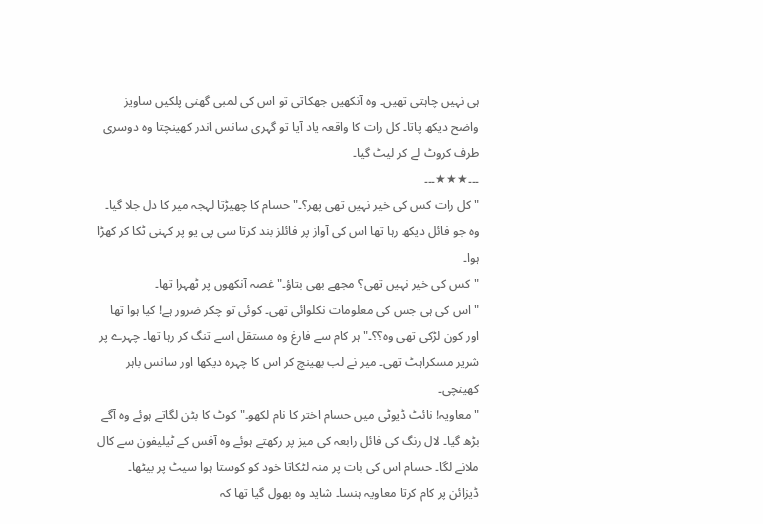ہی نہیں چاہتی تھیں۔ وہ آنکھیں جھکاتی تو اس کی لمبی گھنی پلکیں ساویز واضح دیکھ پاتا۔ کل رات کا واقعہ یاد آیا تو گہری سانس اندر کھینچتا وہ دوسری طرف کروٹ لے کر لیٹ گیا۔
۔۔۔★★★۔۔۔
"کل رات کس کی خیر نہیں تھی پھر؟۔" حسام کا چھیڑتا لہجہ میر کا دل جلا گیا۔ وہ جو فائل دیکھ رہا تھا اس کی آواز پر فائلز بند کرتا سی پی یو پر کہنی ٹکا کر کھڑا ہوا۔
"کس کی خیر نہیں تھی؟ مجھے بھی بتاؤ۔" غصہ آنکھوں پر ٹھہرا تھا۔
"اس کی ہی جس کی معلومات نکلوائی تھی۔ کوئی تو چکر ضرور ہے! کیا ہوا تھا اور کون لڑکی تھی وہ؟؟۔" ہر کام سے فارغ وہ مستقل اسے تنگ کر رہا تھا۔ چہرے پر شریر مسکراہٹ تھی۔ میر نے لب بھینچ کر اس کا چہرہ دیکھا اور سانس باہر کھینچی۔
"معاویہ! نائٹ ڈیوٹی میں حسام اختر کا نام لکھو۔" کوٹ کا بٹن لگاتے ہوئے وہ آگے بڑھ گیا۔ لال رنگ کی فائل رابعہ کی میز پر رکھتے ہوئے وہ آفس کے ٹیلیفون سے کال ملانے لگا۔ حسام اس کی بات پر منہ لٹکاتا خود کو کوستا ہوا سیٹ پر بیٹھا۔ ڈیزائن پر کام کرتا معاویہ ہنسا۔ شاید وہ بھول گیا تھا کہ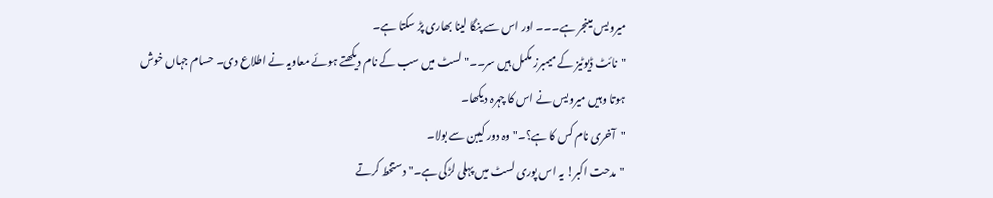میرویس مینجر ہے۔۔۔ اور اس سے پنگا لینا بھاری پڑ سکتا ہے۔
"نائٹ ڈیوٹیز کے میمبرز مکمل ہیں سر۔۔" لسٹ میں سب کے نام دیکھتے ہوئے معاویہ نے اطلاع دی۔ حسام جہاں خوش ہوتا وہیں میرویس نے اس کا چہرہ دیکھا۔
"آخری نام کس کا ہے؟۔" وہ دور کیبن سے بولا۔
"مدحت اکبر! یہ اس پوری لسٹ میں پہلی لڑکی ہے۔" دستخط کرتے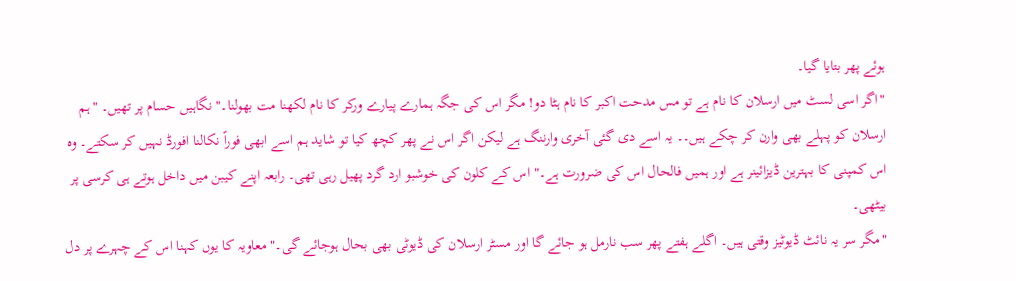ہوئے پھر بتایا گیا۔
"اگر اسی لسٹ میں ارسلان کا نام ہے تو مس مدحت اکبر کا نام ہٹا دو! مگر اس کی جگہ ہمارے پیارے ورکر کا نام لکھنا مت بھولنا۔" نگاہیں حسام پر تھیں۔ "ہم ارسلان کو پہلے بھی وارن کر چکے ہیں۔۔ یہ اسے دی گئی آخری وارننگ ہے لیکن اگر اس نے پھر کچھ کیا تو شاید ہم اسے ابھی فوراً نکالنا افورڈ نہیں کر سکتے۔ وہ اس کمپنی کا بہترین ڈیزائینر ہے اور ہمیں فالحال اس کی ضرورت ہے۔" اس کے کلون کی خوشبو ارد گرد پھیل رہی تھی۔ رابعہ اپنے کیبن میں داخل ہوتے ہی کرسی پر بیٹھی۔
"مگر سر یہ نائٹ ڈیوٹیز وقتی ہیں۔ اگلے ہفتے پھر سب نارمل ہو جائے گا اور مسٹر ارسلان کی ڈیوٹی بھی بحال ہوجائے گی۔" معاویہ کا یوں کہنا اس کے چہرے پر دل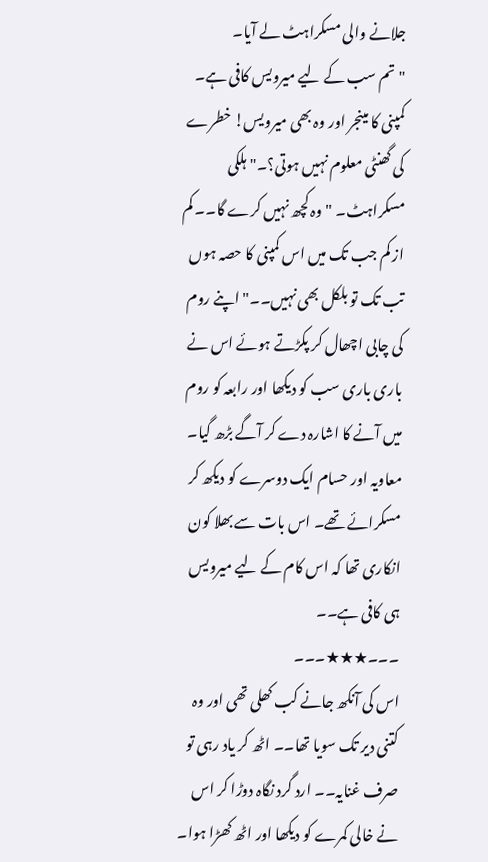جلانے والی مسکراہٹ لے آیا۔
"تم سب کے لیے میرویس کافی ہے۔ کمپنی کا مینجر اور وہ بھی میرویس! خطرے کی گھنٹی معلوم نہیں ہوتی؟۔" ہلکی مسکراہٹ۔ "وہ کچھ نہیں کرے گا۔۔ کم از کم جب تک میں اس کمپنی کا حصہ ہوں تب تک تو بلکل بھی نہیں۔۔" اپنے روم کی چابی اچھال کر پکڑتے ہوئے اس نے باری باری سب کو دیکھا اور رابعہ کو روم میں آنے کا اشارہ دے کر آگے بڑھ گیا۔ معاویہ اور حسام ایک دوسرے کو دیکھ کر مسکرائے تھے۔ اس بات سے بھلا کون انکاری تھا کہ اس کام کے لیے میرویس ہی کافی ہے۔۔
۔۔۔★★★۔۔۔
اس کی آنکھ جانے کب کھلی تھی اور وہ کتنی دیر تک سویا تھا۔۔ اٹھ کر یاد رہی تو صرف غنایہ۔۔ ارد گرد نگاہ دوڑا کر اس نے خالی کمرے کو دیکھا اور اٹھ کھڑا ہوا۔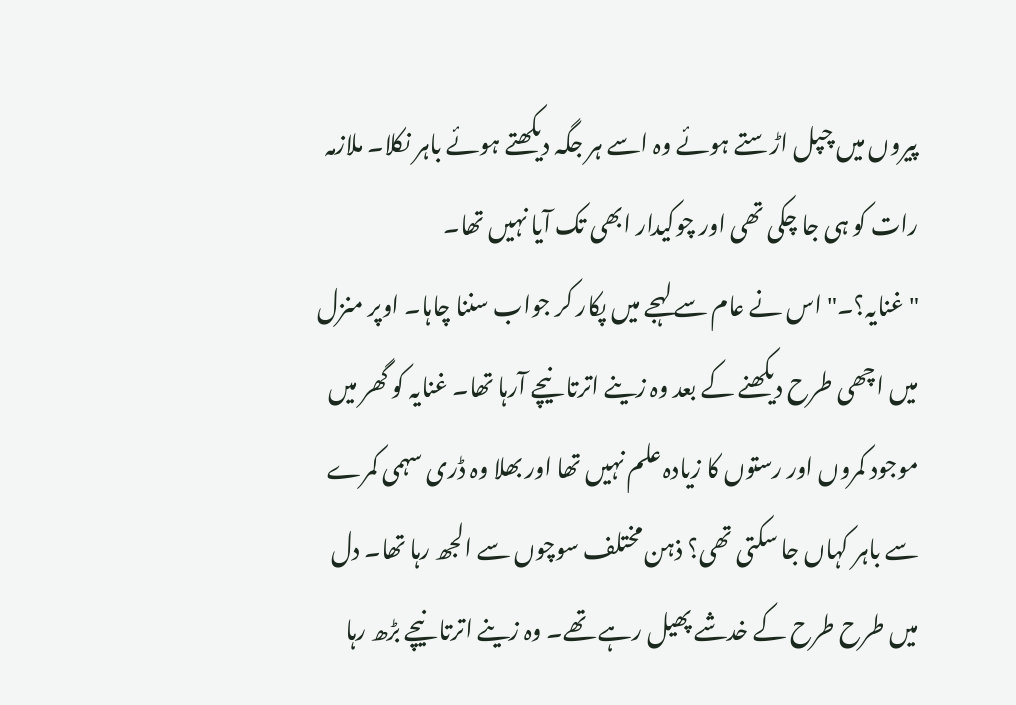پیروں میں چپل اڑستے ہوئے وہ اسے ہر جگہ دیکھتے ہوئے باہر نکلا۔ ملازمہ رات کو ہی جا چکی تھی اور چوکیدار ابھی تک آیا نہیں تھا۔
"غنایہ؟۔" اس نے عام سے لہجے میں پکار کر جواب سننا چاہا۔ اوپر منزل میں اچھی طرح دیکھنے کے بعد وہ زینے اترتا نیچے آرہا تھا۔ غنایہ کو گھر میں موجود کمروں اور رستوں کا زیادہ علم نہیں تھا اور بھلا وہ ڈری سہمی کمرے سے باہر کہاں جا سکتی تھی؟ ذہن مختلف سوچوں سے الجھ رہا تھا۔ دل میں طرح طرح کے خدشے پھیل رہے تھے۔ وہ زینے اترتا نیچے بڑھ رہا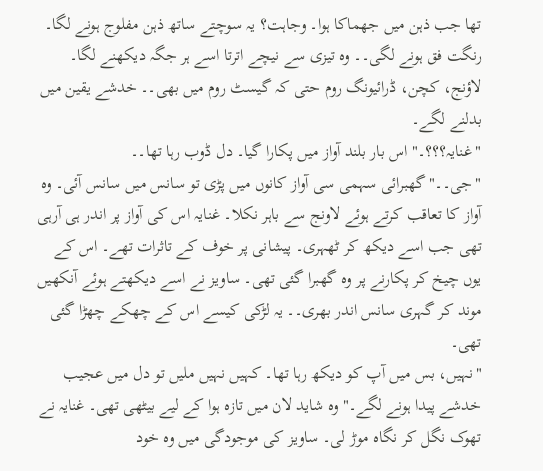تھا جب ذہن میں جھماکا ہوا۔ وجاہت؟ یہ سوچتے ساتھ ذہن مفلوج ہونے لگا۔ رنگت فق ہونے لگی۔۔ وہ تیزی سے نیچے اترتا اسے ہر جگہ دیکھنے لگا۔ لاؤنج، کچن، ڈرائیونگ روم حتی کہ گیسٹ روم میں بھی۔۔ خدشے یقین میں بدلنے لگے۔
"غنایہ؟؟؟۔" اس بار بلند آواز میں پکارا گیا۔ دل ڈوب رہا تھا۔۔
"جی۔۔" گھبرائی سہمی سی آواز کانوں میں پڑی تو سانس میں سانس آئی۔ وہ آواز کا تعاقب کرتے ہوئے لاونج سے باہر نکلا۔ غنایہ اس کی آواز پر اندر ہی آرہی تھی جب اسے دیکھ کر ٹھہری۔ پیشانی پر خوف کے تاثرات تھے۔ اس کے یوں چیخ کر پکارنے پر وہ گھبرا گئی تھی۔ ساویز نے اسے دیکھتے ہوئے آنکھیں موند کر گہری سانس اندر بھری۔۔ یہ لڑکی کیسے اس کے چھکے چھڑا گئی تھی۔
"نہیں، بس میں آپ کو دیکھ رہا تھا۔ کہیں نہیں ملیں تو دل میں عجیب خدشے پیدا ہونے لگے۔" وہ شاید لان میں تازہ ہوا کے لیے بیٹھی تھی۔ غنایہ نے تھوک نگل کر نگاہ موڑ لی۔ ساویز کی موجودگی میں وہ خود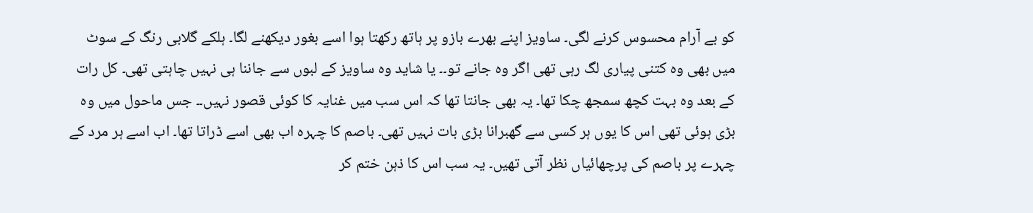کو بے آرام محسوس کرنے لگی۔ ساویز اپنے بھرے بازو پر ہاتھ رکھتا ہوا اسے بغور دیکھنے لگا۔ ہلکے گلابی رنگ کے سوٹ میں بھی وہ کتنی پیاری لگ رہی تھی اگر وہ جانے تو۔۔ یا شاید وہ ساویز کے لبوں سے جاننا ہی نہیں چاہتی تھی۔ کل رات کے بعد وہ بہت کچھ سمجھ چکا تھا۔ یہ بھی جانتا تھا کہ اس سب میں غنایہ کا کوئی قصور نہیں۔۔ جس ماحول میں وہ بڑی ہوئی تھی اس کا یوں ہر کسی سے گھبرانا بڑی بات نہیں تھی۔ باصم کا چہرہ اب بھی اسے ڈراتا تھا۔ اب اسے ہر مرد کے چہرے پر باصم کی پرچھائیاں نظر آتی تھیں۔ یہ سب اس کا ذہن ختم کر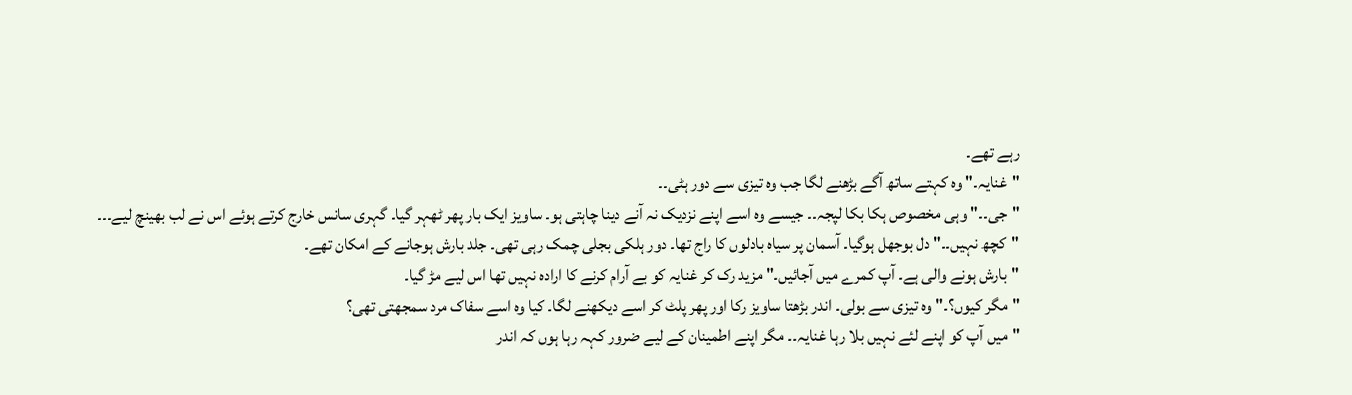رہے تھے۔
"غنایہ۔" وہ کہتے ساتھ آگے بڑھنے لگا جب وہ تیزی سے دور ہٹی۔۔
"جی۔۔" وہی مخصوص ہکا بکا لپجہ۔۔ جیسے وہ اسے اپنے نزدیک نہ آنے دینا چاہتی ہو۔ ساویز ایک بار پھر ٹھہر گیا۔ گہری سانس خارج کرتے ہوئے اس نے لب بھینچ لیے۔۔۔
"کچھ نہیں۔۔" دل بوجھل ہوگیا۔ آسمان پر سیاہ بادلوں کا راج تھا۔ دور ہلکی بجلی چمک رہی تھی۔ جلد بارش ہوجانے کے امکان تھے۔
"بارش ہونے والی ہے۔ آپ کمرے میں آجائیں۔" مزید رک کر غنایہ کو بے آرام کرنے کا ارادہ نہیں تھا اس لیے مڑ گیا۔
"مگر کیوں؟۔" وہ تیزی سے بولی۔ اندر بڑھتا ساویز رکا اور پھر پلٹ کر اسے دیکھنے لگا۔ کیا وہ اسے سفاک مرد سمجھتی تھی؟
"میں آپ کو اپنے لئے نہیں بلا رہا غنایہ۔۔ مگر اپنے اطمینان کے لیے ضرور کہہ رہا ہوں کہ اندر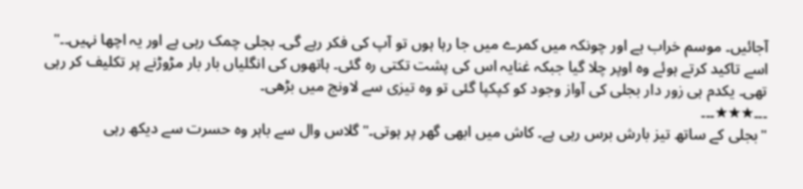آجائیں۔ موسم خراب ہے اور چونکہ میں کمرے میں جا رہا ہوں تو آپ کی فکر رہے گی۔ بجلی چمک رہی ہے اور یہ اچھا نہیں۔۔" اسے تاکید کرتے ہوئے وہ اوپر چلا گیا جبکہ غنایہ اس کی پشت تکتی رہ گئی۔ ہاتھوں کی انگلیاں بار بار مڑوڑنے پر تکلیف کر رہی تھی۔ یکدم ہی زور دار بجلی کی آواز وجود کو کپکپا گئی تو وہ تیزی سے لاونج میں بڑھی۔
۔۔۔★★★۔۔۔
"بجلی کے ساتھ تیز بارش برس رہی ہے۔ کاش میں ابھی گھر پر ہوتی۔" گلاس وال سے باہر وہ حسرت سے دیکھ رہی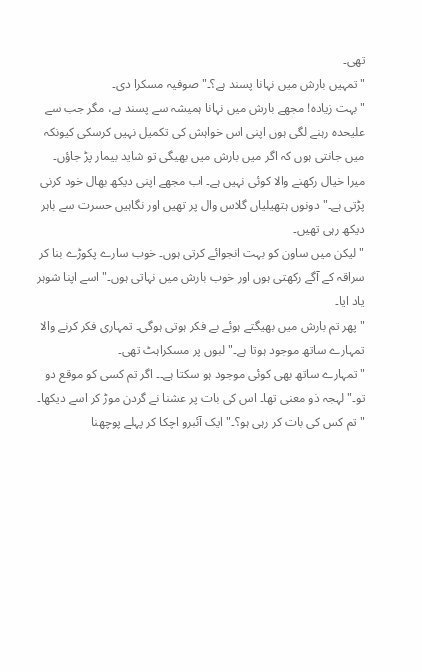تھی۔
"تمہیں بارش میں نہانا پسند ہے؟۔" صوفیہ مسکرا دی۔
"بہت زیادہ! مجھے بارش میں نہانا ہمیشہ سے پسند ہے، مگر جب سے علیحدہ رہنے لگی ہوں اپنی اس خواہش کی تکمیل نہیں کرسکی کیونکہ میں جانتی ہوں کہ اگر میں بارش میں بھیگی تو شاید بیمار پڑ جاؤں۔ میرا خیال رکھنے والا کوئی نہیں ہے۔ اب مجھے اپنی دیکھ بھال خود کرنی پڑتی ہے۔" دونوں ہتھیلیاں گلاس وال پر تھیں اور نگاہیں حسرت سے باہر دیکھ رہی تھیں۔
"لیکن میں ساون کو بہت انجوائے کرتی ہوں۔ خوب سارے پکوڑے بنا کر سراقہ کے آگے رکھتی ہوں اور خوب بارش میں نہاتی ہوں۔" اسے اپنا شوہر یاد ایا۔
"پھر تم بارش میں بھیگتے ہوئے بے فکر ہوتی ہوگی۔ تمہاری فکر کرنے والا تمہارے ساتھ موجود ہوتا ہے۔" لبوں پر مسکراہٹ تھی۔
"تمہارے ساتھ بھی کوئی موجود ہو سکتا ہے۔۔ اگر تم کسی کو موقع دو تو۔" لہجہ ذو معنی تھا۔ اس کی بات پر عشنا نے گردن موڑ کر اسے دیکھا۔
"تم کس کی بات کر رہی ہو؟۔" ایک آئبرو اچکا کر پہلے پوچھنا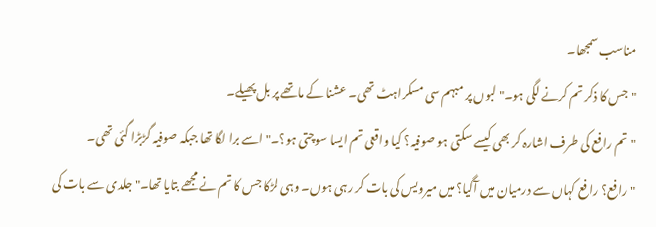مناسب سمجھا۔
"جس کا ذکر تم کرنے لگی ہو۔" لبوں پر مبہم سی مسکراہٹ تھی۔ عشنا کے ماتھے پر بل پھیلے۔
"تم رافع کی طرف اشارہ کر بھی کیسے سکتی ہو صوفیہ؟ کیا واقعی تم ایسا سوچتی ہو؟۔" اسے برا لگا تھا جبکہ صوفیہ گڑبڑا گئی تھی۔
"رافع؟ رافع کہاں سے درمیان میں آگیا؟ میں میرویس کی بات کر رہی ہوں۔ وہی لڑکا جس کا تم نے مجھے بتایا تھا۔" جلدی سے بات کی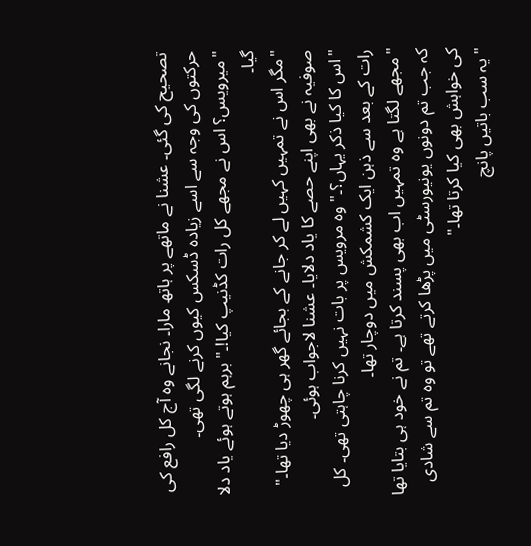تصحیح کی گئی۔ عشنا نے ماتھے پر ہاتھ مارا۔ نجانے وہ آج کل رافع کی حرکتوں کی وجہ سے اسے زیادہ ڈسکس کیوں کرنے لگی تھی۔
"میرویس؟ اس نے مجھے کل رات کڈنیپ کیا!۔" برہم ہوتے ہوئے یاد دلا گیا۔
"مگر اس نے تمہیں کہیں لے کر جانے کے بجائے گھر ہی چھوڑ دیا تھا۔" صوفیہ نے بھی اپنے حصے کا یاد دلایا۔ عشنا لاجواب ہوئی۔
"اس کا کیا ذکر یہاں؟۔" وہ مرویس پر بات نہیں کرنا چاہتی تھی۔ کل رات کے بعد سے ذہن ایک کشمکش میں دوچار تھا۔
"مجھے لگتا ہے وہ تمہیں اب بھی پسند کرتا ہے۔ تم نے خود ہی بتایا تھا کہ جب تم دونوں یونیورسٹی میں پڑھا کرتے تھے تو وہ تم سے شادی کی خواہش بھی کیا کرتا تھا۔"
"یہ سب باتیں پانچ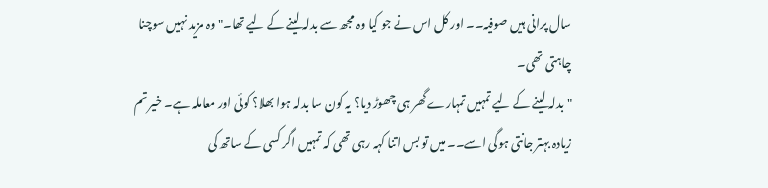سال پرانی ہیں صوفیہ۔۔ اور کل اس نے جو کیا وہ مجھ سے بدلہ لینے کے لیے تھا۔" وہ مزید نہیں سوچنا چاہتی تھی۔
"بدلہ لینے کے لیے تمہیں تمہارے گھر ہی چھوڑ دیا؟ یہ کون سا بدلہ ہوا بھلا؟ کوئی اور معاملہ ہے۔ خیر تم زیادہ بہتر جانتی ہوگی اسے۔۔ میں تو بس اتنا کہہ رہی تھی کہ تمہیں اگر کسی کے ساتھ کی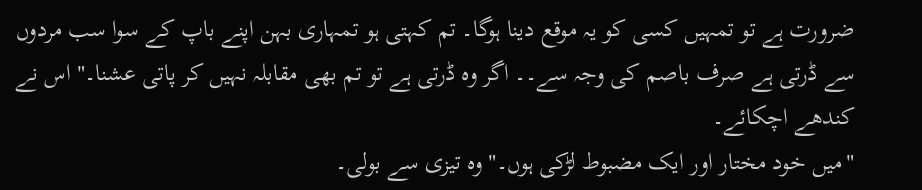ضرورت ہے تو تمہیں کسی کو یہ موقع دینا ہوگا۔ تم کہتی ہو تمہاری بہن اپنے باپ کے سوا سب مردوں سے ڈرتی ہے صرف باصم کی وجہ سے۔۔ اگر وہ ڈرتی ہے تو تم بھی مقابلہ نہیں کر پاتی عشنا۔" اس نے کندھے اچکائے۔
"میں خود مختار اور ایک مضبوط لڑکی ہوں۔" وہ تیزی سے بولی۔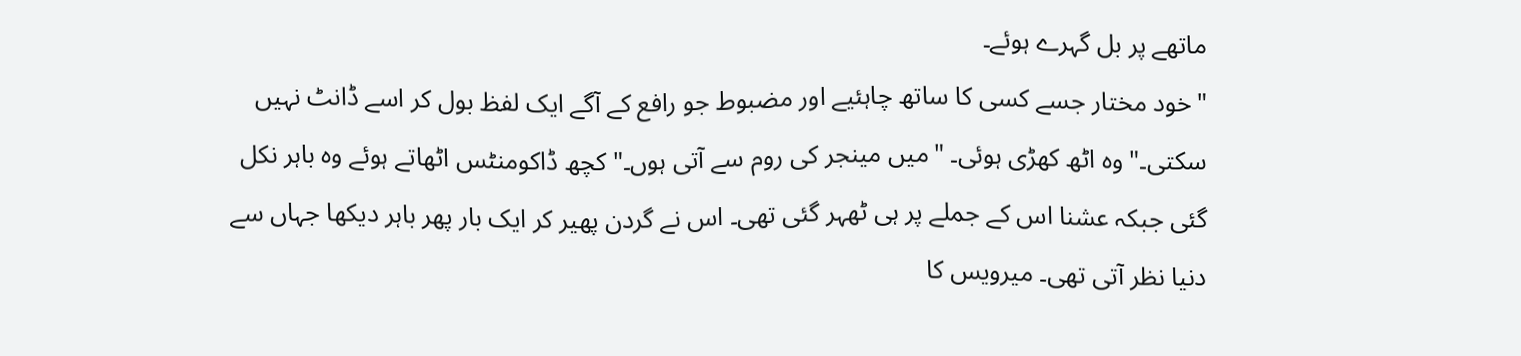ماتھے پر بل گہرے ہوئے۔
"خود مختار جسے کسی کا ساتھ چاہئیے اور مضبوط جو رافع کے آگے ایک لفظ بول کر اسے ڈانٹ نہیں سکتی۔" وہ اٹھ کھڑی ہوئی۔ "میں مینجر کی روم سے آتی ہوں۔" کچھ ڈاکومنٹس اٹھاتے ہوئے وہ باہر نکل گئی جبکہ عشنا اس کے جملے پر ہی ٹھہر گئی تھی۔ اس نے گردن پھیر کر ایک بار پھر باہر دیکھا جہاں سے دنیا نظر آتی تھی۔ میرویس کا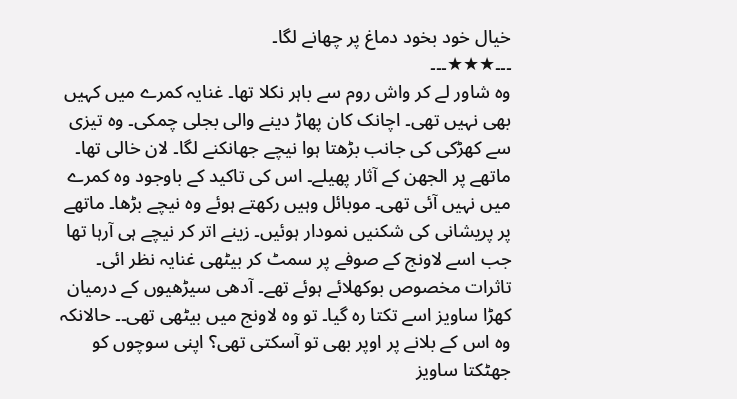خیال خود بخود دماغ پر چھانے لگا۔
۔۔۔★★★۔۔۔
وہ شاور لے کر واش روم سے باہر نکلا تھا۔ غنایہ کمرے میں کہیں بھی نہیں تھی۔ اچانک کان پھاڑ دینے والی بجلی چمکی۔ وہ تیزی سے کھڑکی کی جانب بڑھتا ہوا نیچے جھانکنے لگا۔ لان خالی تھا۔ ماتھے پر الجھن کے آثار پھیلے۔ اس کی تاکید کے باوجود وہ کمرے میں نہیں آئی تھی۔ موبائل وہیں رکھتے ہوئے وہ نیچے بڑھا۔ ماتھے پر پریشانی کی شکنیں نمودار ہوئیں۔ زینے اتر کر نیچے ہی آرہا تھا جب اسے لاونج کے صوفے پر سمٹ کر بیٹھی غنایہ نظر ائی۔ تاثرات مخصوص بوکھلائے ہوئے تھے۔ آدھی سیڑھیوں کے درمیان کھڑا ساویز اسے تکتا رہ گیا۔ تو وہ لاونج میں بیٹھی تھی۔۔ حالانکہ وہ اس کے بلانے پر اوپر بھی تو آسکتی تھی؟ اپنی سوچوں کو جھٹکتا ساویز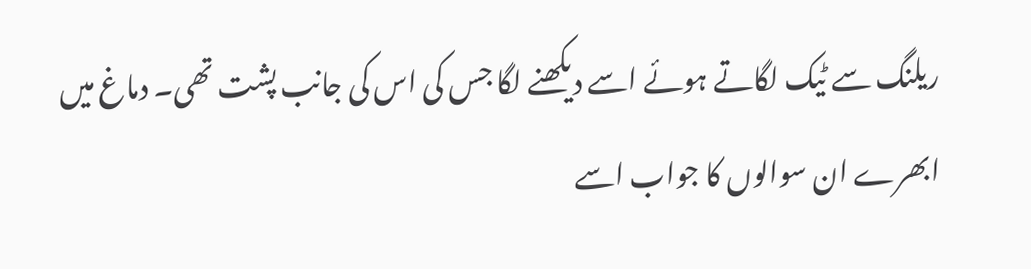ریلنگ سے ٹیک لگاتے ہوئے اسے دیکھنے لگا جس کی اس کی جانب پشت تھی۔ دماغ میں ابھرے ان سوالوں کا جواب اسے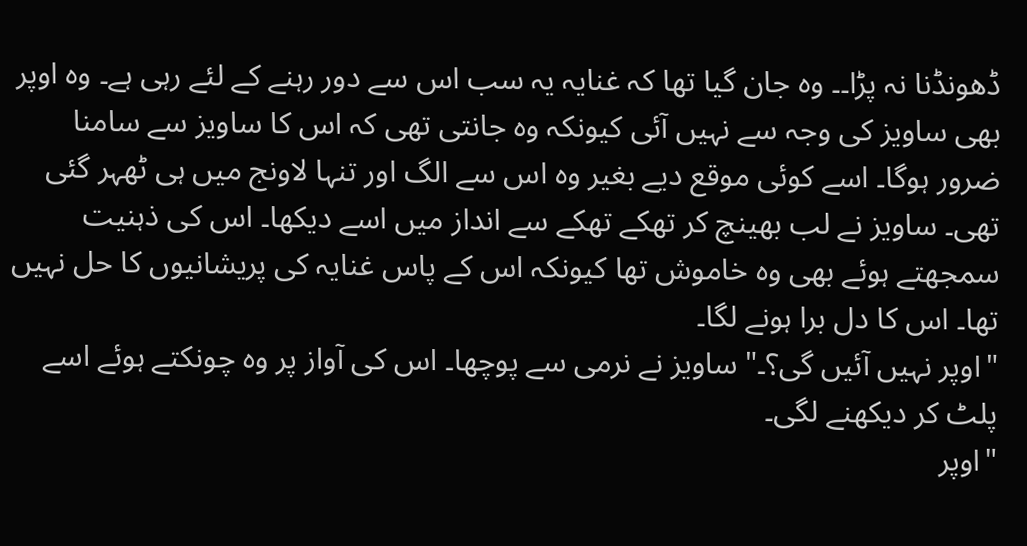ڈھونڈنا نہ پڑا۔۔ وہ جان گیا تھا کہ غنایہ یہ سب اس سے دور رہنے کے لئے رہی ہے۔ وہ اوپر بھی ساویز کی وجہ سے نہیں آئی کیونکہ وہ جانتی تھی کہ اس کا ساویز سے سامنا ضرور ہوگا۔ اسے کوئی موقع دیے بغیر وہ اس سے الگ اور تنہا لاونج میں ہی ٹھہر گئی تھی۔ ساویز نے لب بھینچ کر تھکے تھکے سے انداز میں اسے دیکھا۔ اس کی ذہنیت سمجھتے ہوئے بھی وہ خاموش تھا کیونکہ اس کے پاس غنایہ کی پریشانیوں کا حل نہیں تھا۔ اس کا دل برا ہونے لگا۔
"اوپر نہیں آئیں گی؟۔" ساویز نے نرمی سے پوچھا۔ اس کی آواز پر وہ چونکتے ہوئے اسے پلٹ کر دیکھنے لگی۔
"اوپر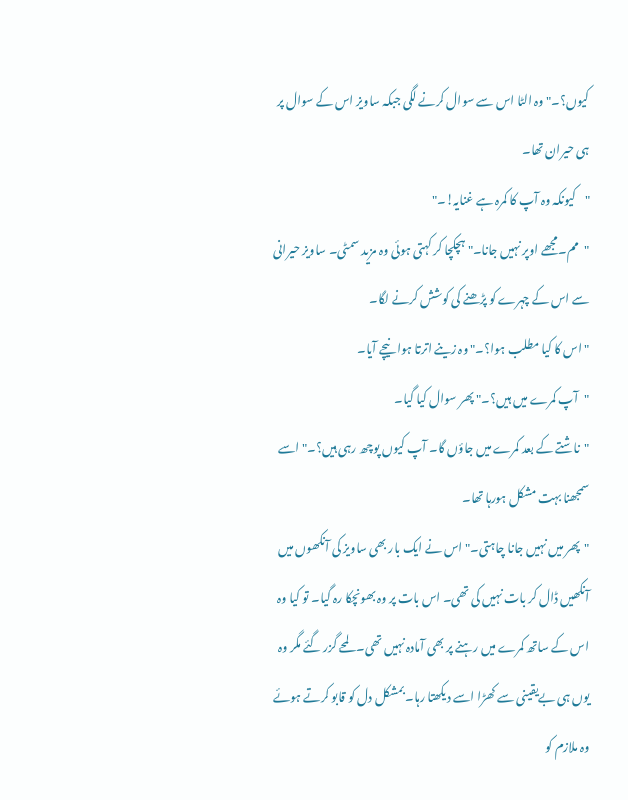کیوں؟۔" وہ الٹا اس سے سوال کرنے لگی جبکہ ساویز اس کے سوال پر ہی حیران تھا۔
"کیونکہ وہ آپ کا کمرہ ہے غنایہ!۔"
"مم۔مجھے اوپر نہیں جانا۔" ہچکچا کر کہتی ہوئی وہ مزید سمٹی۔ ساویز حیرانی سے اس کے چہرے کو پڑھنے کی کوشش کرنے لگا۔
"اس کا کیا مطلب ہوا؟۔" وہ زینے اترتا ہوا نیچے آیا۔
"آپ کمرے میں ہیں؟۔" پھر سوال کیا گیا۔
"ناشتے کے بعد کمرے میں جاؤں گا۔ آپ کیوں پوچھ رہی ہیں؟۔" اسے سمجھنا بہت مشکل ہورہا تھا۔
"پھر میں نہیں جانا چاہتی۔" اس نے ایک بار بھی ساویز کی آنکھوں میں آنکھیں ڈال کر بات نہیں کی تھی۔ اس بات پر وہ بھونچکا رہ گیا۔ تو کیا وہ اس کے ساتھ کمرے میں رہنے پر بھی آمادہ نہیں تھی۔ لمحے گزر گئے مگر وہ یوں ہی بےیقینی سے کھڑا اسے دیکھتا رہا۔ بمشکل دل کو قابو کرتے ہوئے وہ ملازم کو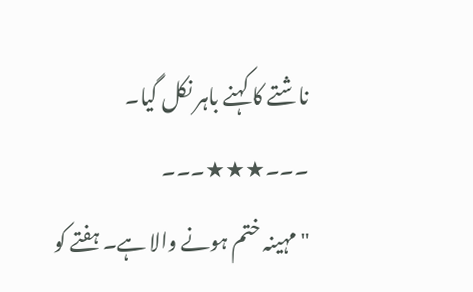ناشتے کا کہنے باہر نکل گیا۔
۔۔۔★★★۔۔۔
"مہینہ ختم ہونے والا ہے۔ ہفتے کو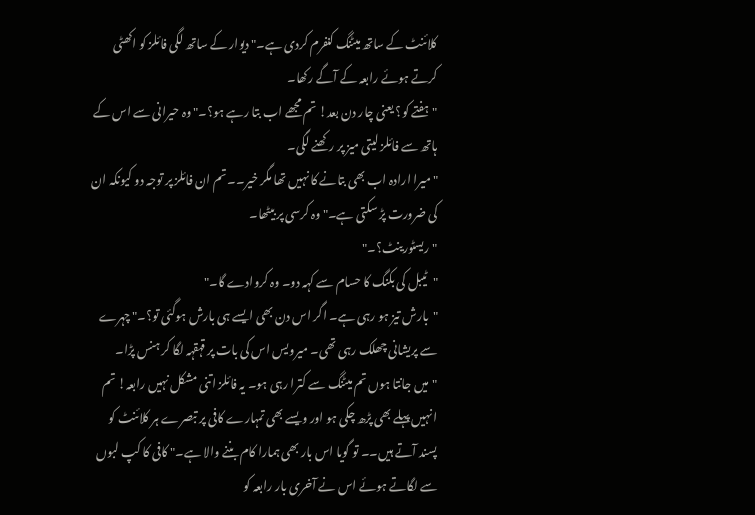کلائنٹ کے ساتھ میٹنگ کنفرم کردی ہے۔" دیوار کے ساتھ لگی فائلز کو اکھٹی کرتے ہوئے رابعہ کے آگے رکھا۔
"ہفتے کو؟ یعنی چار دن بعد! تم مجھے اب بتا رہے ہو؟۔" وہ حیرانی سے اس کے ہاتھ سے فائلز لیتی میز پر رکھنے لگی۔
"میرا ارادہ اب بھی بتانے کا نہیں تھا مگر خیر۔۔ تم ان فائلز پر توجہ دو کیونکہ ان کی ضرورت پڑ سکتی ہے۔" وہ کرسی پر بیٹھا۔
"ریسٹورینٹ؟۔"
"ٹیبل کی بکنگ کا حسام سے کہہ دو۔ وہ کروادے گا۔"
"بارش تیز ہو رہی ہے۔ اگر اس دن بھی ایسے ہی بارش ہوگئی تو؟۔" چہرے سے پریشانی چھلک رہی تھی۔ میرویس اس کی بات پر قہقہہ لگا کر ہنس پڑا۔
"میں جانتا ہوں تم میٹنگ سے کترا رہی ہو۔ یہ فائلز اتنی مشکل نہیں رابعہ! تم انہیں پہلے بھی پڑھ چکی ہو اور ویسے بھی تمہارے کافی پر تبصرے ہر کلائنٹ کو پسند آتے ہیں۔۔ تو گویا اس بار بھی ہمارا کام بننے والا ہے۔" کافی کا کپ لبوں سے لگاتے ہوئے اس نے آخری بار رابعہ کو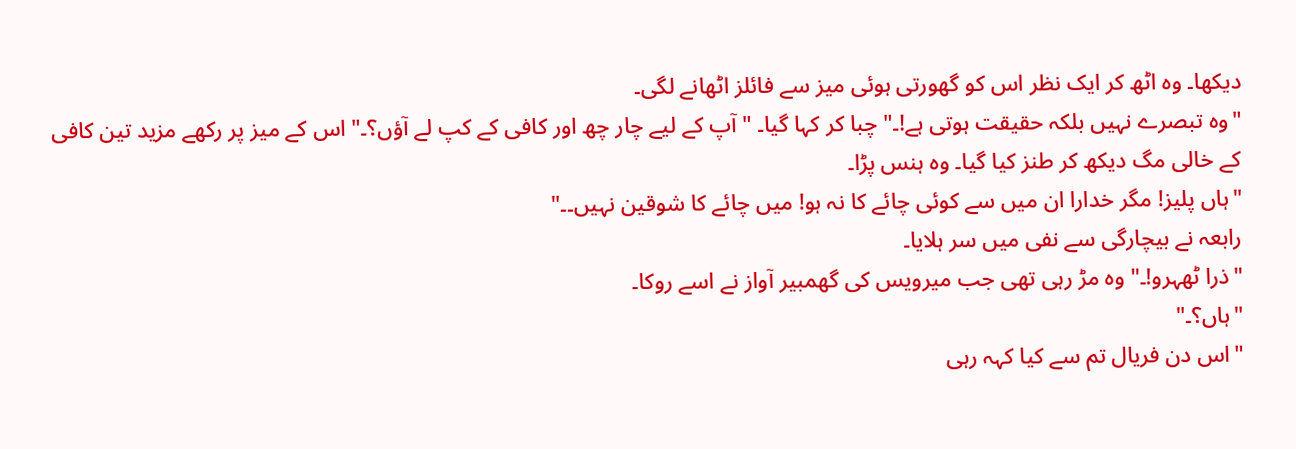دیکھا۔ وہ اٹھ کر ایک نظر اس کو گھورتی ہوئی میز سے فائلز اٹھانے لگی۔
"وہ تبصرے نہیں بلکہ حقیقت ہوتی ہے!۔" چبا کر کہا گیا۔ "آپ کے لیے چار چھ اور کافی کے کپ لے آؤں؟۔" اس کے میز پر رکھے مزید تین کافی کے خالی مگ دیکھ کر طنز کیا گیا۔ وہ ہنس پڑا۔
"ہاں پلیز! مگر خدارا ان میں سے کوئی چائے کا نہ ہو! میں چائے کا شوقین نہیں۔۔"
رابعہ نے بیچارگی سے نفی میں سر ہلایا۔
"ذرا ٹھہرو!۔" وہ مڑ رہی تھی جب میرویس کی گھمبیر آواز نے اسے روکا۔
"ہاں؟۔"
"اس دن فریال تم سے کیا کہہ رہی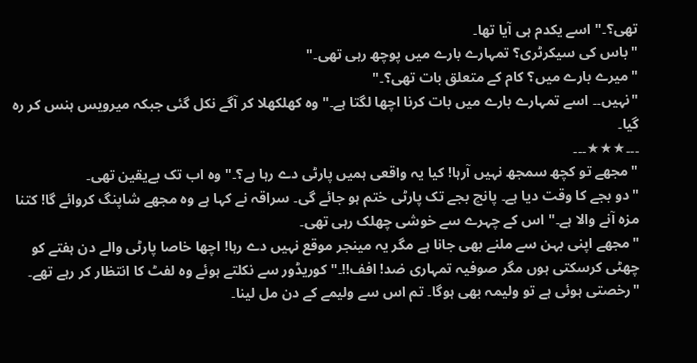تھی؟۔" اسے یکدم ہی آیا تھا۔
"باس کی سیکرٹری؟ تمہارے بارے میں پوچھ رہی تھی۔"
"میرے بارے میں؟ کام کے متعلق بات تھی؟۔"
"نہیں۔۔ اسے تمہارے بارے میں بات کرنا اچھا لگتا ہے۔" وہ کھلکھلا کر آگے نکل گئی جبکہ میرویس ہنس کر رہ گیا۔
۔۔۔★★★۔۔۔
"مجھے تو کچھ سمجھ نہیں آرہا! کیا یہ واقعی ہمیں پارٹی دے رہا ہے؟۔" وہ اب تک بےیقین تھی۔
"دو بجے کا وقت دیا ہے۔ پانچ بجے تک پارٹی ختم ہو جائے گی۔ سراقہ نے کہا ہے وہ مجھے شاپنگ کروائے گا! کتنا مزہ آنے والا ہے۔" اس کے چہرے سے خوشی چھلک رہی تھی۔
"مجھے اپنی بہن سے ملنے بھی جانا ہے مگر یہ مینجر موقع نہیں دے رہا! اچھا خاصا پارٹی والے دن ہفتے کو چھٹی کرسکتی ہوں مگر صوفیہ تمہاری ضد! افف!!۔" کوریڈور سے نکلتے ہوئے وہ لفٹ کا انتظار کر رہے تھے۔
"رخصتی ہوئی ہے تو ولیمہ بھی ہوگا۔ تم اس سے ولیمے کے دن مل لینا۔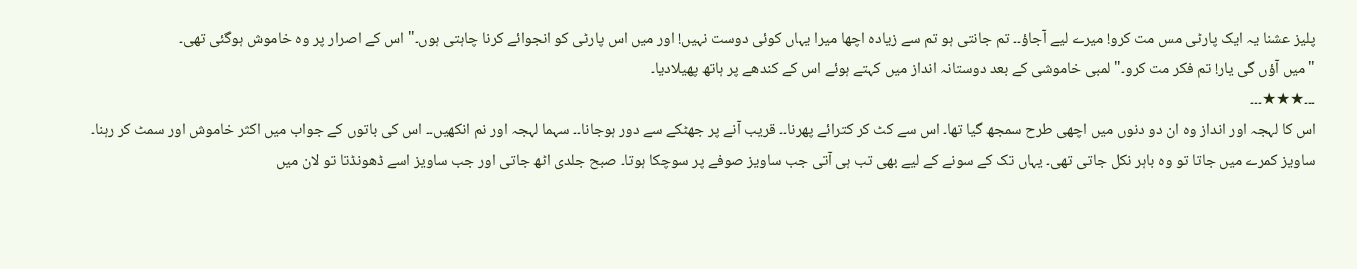پلیز عشنا یہ ایک پارٹی مس مت کرو! میرے لیے آجاؤ۔۔ تم جانتی ہو تم سے زیادہ اچھا میرا یہاں کوئی دوست نہیں! اور میں اس پارٹی کو انجوائے کرنا چاہتی ہوں۔" اس کے اصرار پر وہ خاموش ہوگئی تھی۔
"میں آؤں گی یار! تم فکر مت کرو۔" لمبی خاموشی کے بعد دوستانہ انداز میں کہتے ہوئے اس کے کندھے پر ہاتھ پھیلادیا۔
۔۔۔★★★۔۔۔
اس کا لہجہ اور انداز وہ ان دو دنوں میں اچھی طرح سمجھ گیا تھا۔ اس سے کٹ کر کترائے پھرنا۔۔ قریب آنے پر جھٹکے سے دور ہوجانا۔۔ سہما لہجہ اور نم انکھیں۔۔ اس کی باتوں کے جواب میں اکثر خاموش اور سمٹ کر رہنا۔ ساویز کمرے میں جاتا تو وہ باہر نکل جاتی تھی۔ یہاں تک کے سونے کے لیے بھی تب ہی آتی جب ساویز صوفے پر سوچکا ہوتا۔ صبح جلدی اٹھ جاتی اور جب ساویز اسے ڈھونڈتا تو لان میں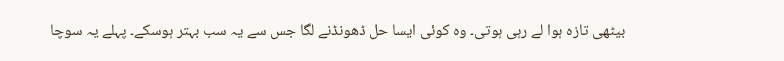بیٹھی تازہ ہوا لے رہی ہوتی۔ وہ کوئی ایسا حل ڈھونڈنے لگا جس سے یہ سب بہتر ہوسکے۔ پہلے یہ سوچا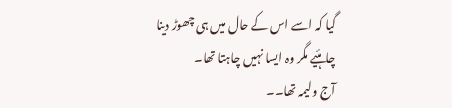گیا کہ اسے اس کے حال میں ہی چھوڑ دینا چاہئیے مگر وہ ایسا نہیں چاہتا تھا۔
آج ولیمہ تھا۔۔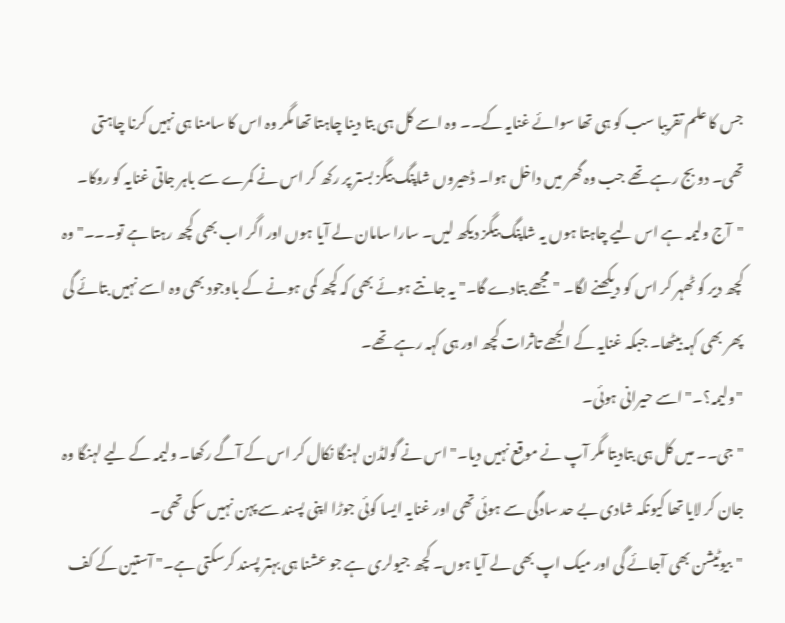جس کا علم تقریبا سب کو ہی تھا سوائے غنایہ کے۔۔ وہ اسے کل ہی بتا دینا چاہتا تھا مگر وہ اس کا سامنا ہی نہیں کرنا چاہتی تھی۔ دو بج رہے تھے جب وہ گھر میں داخل ہوا۔ ڈھیروں شاپنگ بیگز بستر پر رکھ کر اس نے کمرے سے باہر جاتی غنایہ کو روکا۔
"آج ولیمہ ہے اس لیے چاہتا ہوں یہ شاپنگ بیگز دیکھ لیں۔ سارا سامان لے آیا ہوں اور اگر اب بھی کچھ رہتا ہے تو۔۔۔" وہ کچھ دیر کو ٹھہر کر اس کو دیکھنے لگا۔ "مجھے بتادے گا۔" یہ جانتے ہوئے بھی کہ کچھ کمی ہونے کے باوجود بھی وہ اسے نہیں بتائے گی پھر بھی کہہ بیٹھا۔ جبکہ غنایہ کے الجھے تاثرات کچھ اور ہی کہہ رہے تھے۔
"ولیمہ؟۔" اسے حیرانی ہوئی۔
"جی۔۔ میں کل ہی بتادیتا مگر آپ نے موقع نہیں دیا۔" اس نے گولڈن لہنگا نکال کر اس کے آگے رکھا۔ ولیمہ کے لیے لہنگا وہ جان کر لایا تھا کیونکہ شادی بے حد سادگی سے ہوئی تھی اور غنایہ ایسا کوئی جوڑا اپنی پسند سے پہن نہیں سکی تھی۔
"بیوٹیشن بھی آجائے گی اور میک اپ بھی لے آیا ہوں۔ کچھ جیولری ہے جو عشنا ہی بہتر پسند کرسکتی ہے۔" آستین کے کف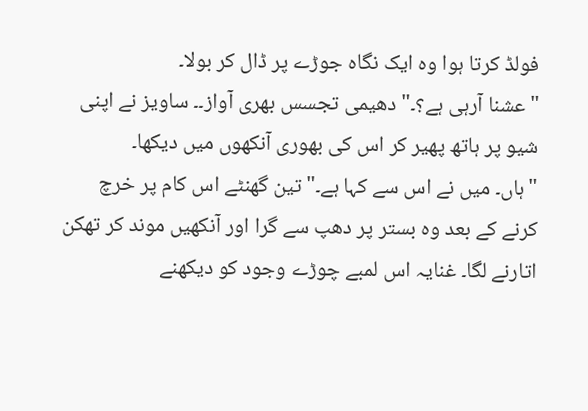فولڈ کرتا ہوا وہ ایک نگاہ جوڑے پر ڈال کر بولا۔
"عشنا آرہی ہے؟۔" دھیمی تجسس بھری آواز۔۔ ساویز نے اپنی شیو پر ہاتھ پھیر کر اس کی بھوری آنکھوں میں دیکھا۔
"ہاں۔ میں نے اس سے کہا ہے۔" تین گھنٹے اس کام پر خرچ کرنے کے بعد وہ بستر پر دھپ سے گرا اور آنکھیں موند کر تھکن اتارنے لگا۔ غنایہ اس لمبے چوڑے وجود کو دیکھنے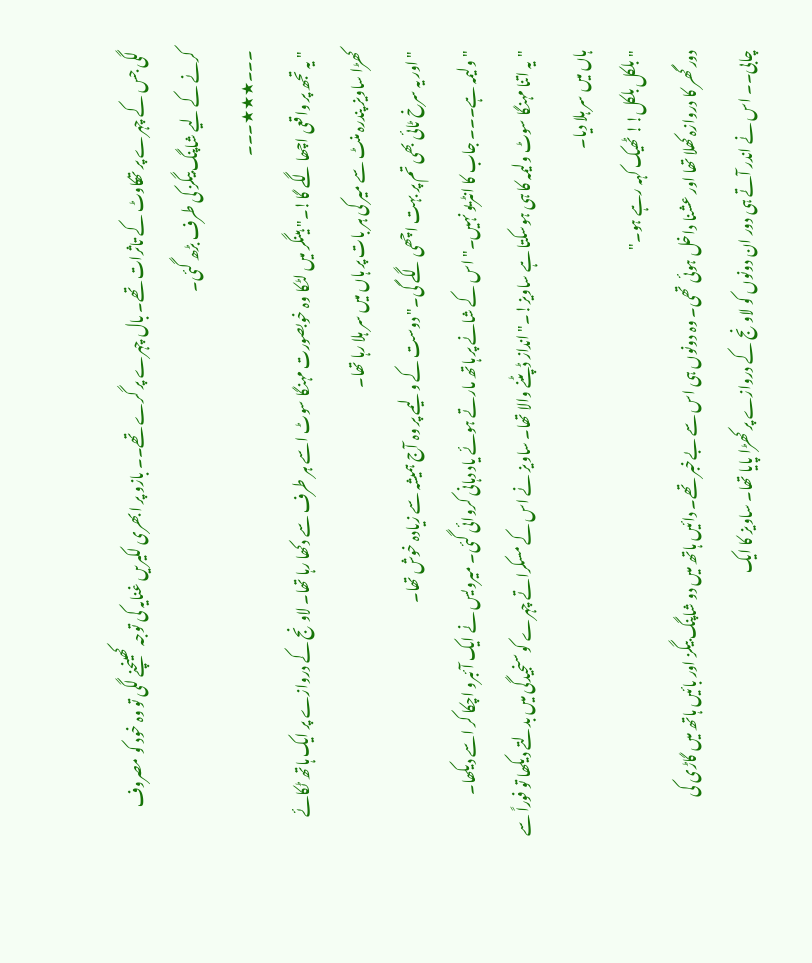لگی جس کے چہرے پر تھکاوٹ کے تاثرات تھے۔ بال چہرے پر گرے تھے۔۔ بازو پر ابھری لکیریں غنایہ کی توجہ کھینچنے لگی تو وہ خود کو مصروف کرنے کے لیے شاپنگ بیگز کی طرف بڑھ گئی۔
۔۔۔★★★۔۔۔
"یہ تجھ پر واقعی اچھا لگے گا!۔" ہینگر میں لٹکا وہ خوبصورت مہنگا سوٹ اسے ہر طرف سے دکھا رہا تھا۔ لاونج کے دروازے پر ایک ہاتھ ٹکائے کھڑا ساویز پندرہ منٹ سے میر کی ہر بات پر ہاں میں سر ہلا رہا تھا۔
"اور یہ سرخ ٹائی بھی تم پر بہت اچھی لگے گی۔" دوست کے ولیمے پر وہ آج ہمیشہ سے زیادہ خوش تھا۔
"ولیمہ ہے۔۔۔ جاب کا انٹریو نہیں۔" اس کے شانے پر ہاتھ مارتے ہوئے یاد دہانی کروائی گئی۔ میرویس نے ایک آئبرو اچکا کر اسے دیکھا۔
"یہ اتنا مہنگا سوٹ ولیمہ کا ہی ہوسکتا ہے ساویز!۔" انداز ڈپٹنے والا تھا۔ ساویز نے اس کے مسکراتے چہرے کو سنجیدگی میں بدلتے دیکھا تو فوراً سے ہاں میں سر ہلا دیا۔
"بلکل بلکل!! ٹھیک کہہ رہے ہو۔"
دور گھر کا دروازہ کھلا تھا اور عشنا داخل ہوئی تھی۔ وہ دونوں ہی اس سے بےخبر تھے۔ دائیں ہاتھ میں دو شاپنگ بیگز اور بائیں ہاتھ میں گاڑی کی چابی۔۔ اس نے اندر آتے ہی دور ان دونوں کو لاونج کے دروازے پر کھڑا پایا تھا۔ ساویز کا ایک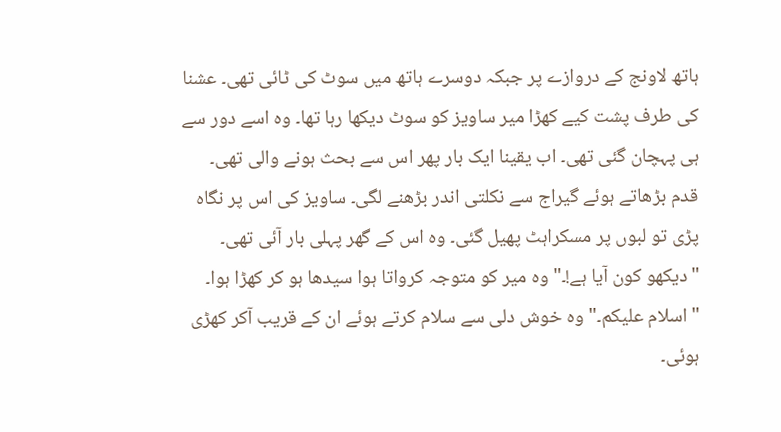ہاتھ لاونج کے دروازے پر جبکہ دوسرے ہاتھ میں سوٹ کی ٹائی تھی۔ عشنا کی طرف پشت کیے کھڑا میر ساویز کو سوٹ دیکھا رہا تھا۔ وہ اسے دور سے ہی پہچان گئی تھی۔ اب یقینا ایک بار پھر اس سے بحث ہونے والی تھی۔ قدم بڑھاتے ہوئے گیراج سے نکلتی اندر بڑھنے لگی۔ ساویز کی اس پر نگاہ پڑی تو لبوں پر مسکراہٹ پھیل گئی۔ وہ اس کے گھر پہلی بار آئی تھی۔
"دیکھو کون آیا ہے!۔" وہ میر کو متوجہ کرواتا ہوا سیدھا ہو کر کھڑا ہوا۔
"اسلام علیکم۔" وہ خوش دلی سے سلام کرتے ہوئے ان کے قریب آکر کھڑی ہوئی۔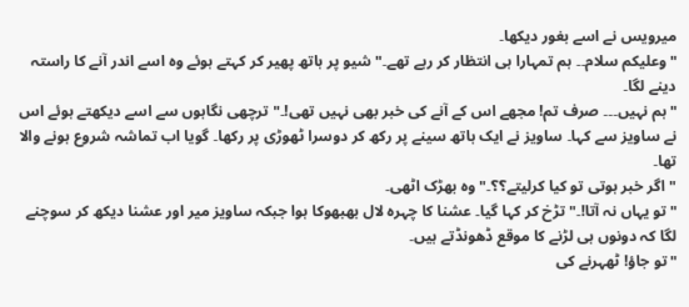میرویس نے اسے بغور دیکھا۔
"وعلیکم سلام۔۔ ہم تمہارا ہی انتظار کر رہے تھے۔" شیو پر ہاتھ پھیر کر کہتے ہوئے وہ اسے اندر آنے کا راستہ دینے لگا۔
"ہم نہیں۔۔۔ صرف تم! مجھے اس کے آنے کی خبر بھی نہیں تھی!۔" ترچھی نگاہوں سے اسے دیکھتے ہوئے اس نے ساویز سے کہا۔ ساویز نے ایک ہاتھ سینے پر رکھ کر دوسرا ٹھوڑی پر رکھا۔ گویا اب تماشہ شروع ہونے والا تھا۔
"اگر خبر ہوتی تو کیا کرلیتے؟؟۔" وہ بھڑک اٹھی۔
"تو یہاں نہ آتا!۔" تڑخ کر کہا گیا۔ عشنا کا چہرہ لال بھبھوکا ہوا جبکہ ساویز میر اور عشنا دیکھ کر سوچنے لگا کہ دونوں ہی لڑنے کا موقع ڈھونڈتے ہیں۔
"تو جاؤ! ٹھہرنے کی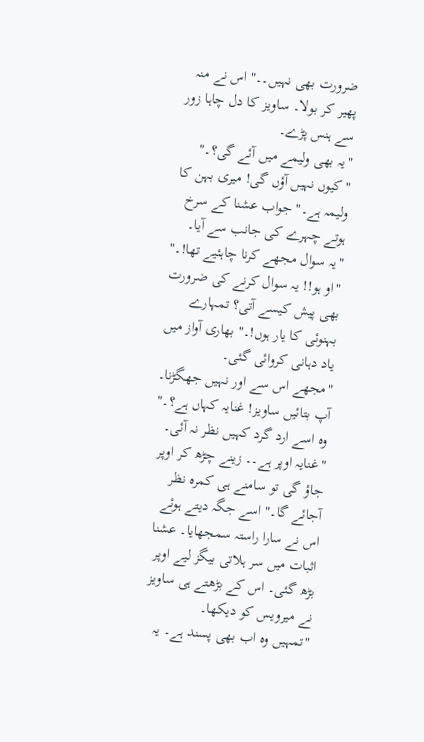ضرورت بھی نہیں۔۔" اس نے منہ پھیر کر بولا۔ ساویز کا دل چاہا زور سے ہنس پڑے۔
"یہ بھی ولیمے میں آئے گی؟۔"
"کیوں نہیں آؤں گی! میری بہن کا ولیمہ ہے۔" جواب عشنا کے سرخ ہوتے چہرے کی جانب سے آیا۔ "یہ سوال مجھے کرنا چاہئیے تھا!۔"
"او ہو!! یہ سوال کرنے کی ضرورت بھی پیش کیسے آتی؟ تمہارے بہنوئی کا یار ہوں!۔" بھاری آواز میں یاد دہانی کروائی گئی۔
"مجھے اس سے اور نہیں جھگڑنا۔ آپ بتائیں ساویز! غنایہ کہاں ہے؟۔" وہ اسے ارد گرد کہیں نظر نہ آئی۔
"غنایہ اوپر ہے۔۔ زینے چڑھ کر اوپر جاؤ گی تو سامنے ہی کمرہ نظر آجائے گا۔" اسے جگہ دیتے ہوئے اس نے سارا راستہ سمجھایا۔ عشنا اثبات میں سر ہلاتی بیگز لیے اوپر بڑھ گئی۔ اس کے بڑھتے ہی ساویز نے میرویس کو دیکھا۔
"تمہیں وہ اب بھی پسند ہے۔ یہ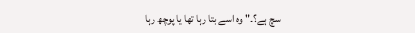سچ ہے؟۔" وہ اسے بتا رہا تھا یا پوچھ رہا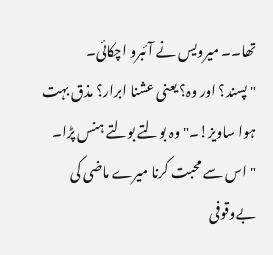تھا۔۔ میرویس نے آئبرو اچکائی۔
"پسند؟ اور وہ؟ یعنی عشنا ابرار؟ مذق بہت ہوا ساویز!۔" وہ بولتے بولتے ہنس پڑا۔ "اس سے محبت کرنا میرے ماضی کی بےوقوفی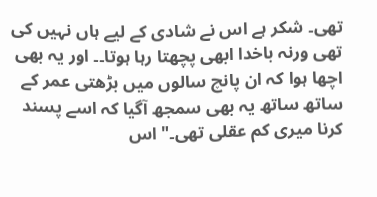تھی۔ شکر ہے اس نے شادی کے لیے ہاں نہیں کی تھی ورنہ باخدا ابھی پچھتا رہا ہوتا۔۔ اور یہ بھی اچھا ہوا کہ ان پانچ سالوں میں بڑھتی عمر کے ساتھ ساتھ یہ بھی سمجھ آگیا کہ اسے پسند کرنا میری کم عقلی تھی۔" اس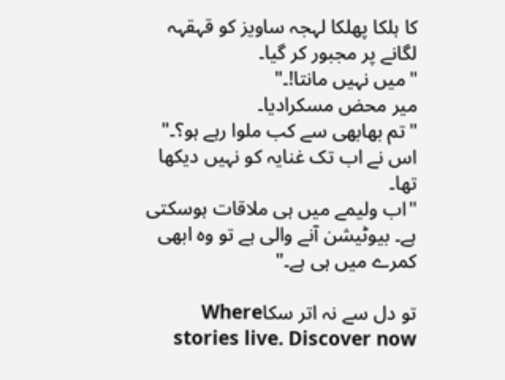کا ہلکا پھلکا لہجہ ساویز کو قہقہہ لگانے پر مجبور کر گیا۔
"میں نہیں مانتا!۔"
میر محض مسکرادیا۔
"تم بھابھی سے کب ملوا رہے ہو؟۔" اس نے اب تک غنایہ کو نہیں دیکھا تھا۔
"اب ولیمے میں ہی ملاقات ہوسکتی ہے۔ بیوٹیشن آنے والی ہے تو وہ ابھی کمرے میں ہی ہے۔"

تو دل سے نہ اتر سکاWhere stories live. Discover now